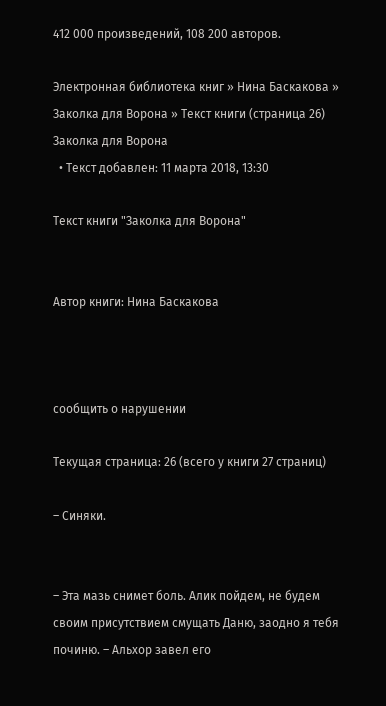412 000 произведений, 108 200 авторов.

Электронная библиотека книг » Нина Баскакова » Заколка для Ворона » Текст книги (страница 26)
Заколка для Ворона
  • Текст добавлен: 11 марта 2018, 13:30

Текст книги "Заколка для Ворона"


Автор книги: Нина Баскакова



сообщить о нарушении

Текущая страница: 26 (всего у книги 27 страниц)

– Синяки.


– Эта мазь снимет боль. Алик пойдем, не будем своим присутствием смущать Даню, заодно я тебя починю. – Альхор завел его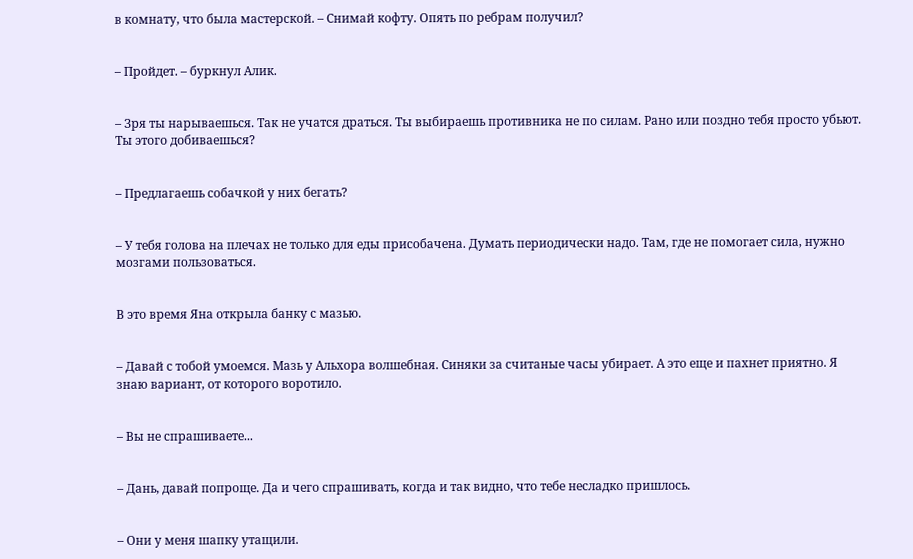в комнату, что была мастерской. – Снимай кофту. Опять по ребрам получил?


– Пройдет. – буркнул Алик.


– Зря ты нарываешься. Так не учатся драться. Ты выбираешь противника не по силам. Рано или поздно тебя просто убьют. Ты этого добиваешься?


– Предлагаешь собачкой у них бегать?


– У тебя голова на плечах не только для еды присобачена. Думать периодически надо. Там, где не помогает сила, нужно мозгами пользоваться.


В это время Яна открыла банку с мазью.


– Давай с тобой умоемся. Мазь у Альхора волшебная. Синяки за считаные часы убирает. А это еще и пахнет приятно. Я знаю вариант, от которого воротило.


– Вы не спрашиваете...


– Дань, давай попроще. Да и чего спрашивать, когда и так видно, что тебе несладко пришлось.


– Они у меня шапку утащили.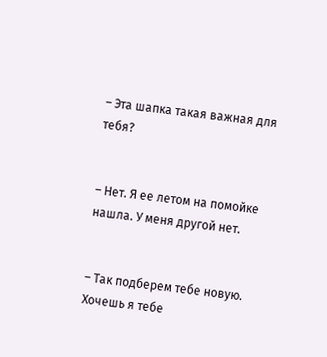– Эта шапка такая важная для тебя?


– Нет. Я ее летом на помойке нашла. У меня другой нет.


– Так подберем тебе новую. Хочешь я тебе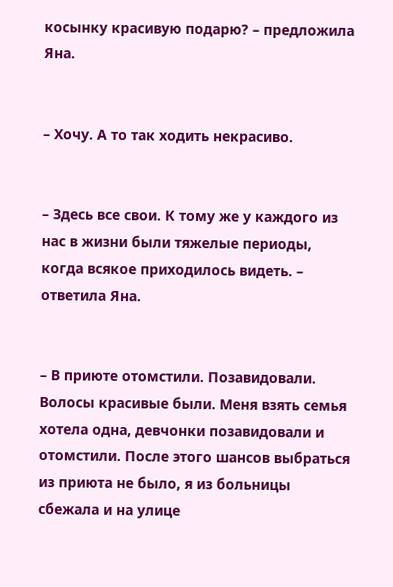косынку красивую подарю? – предложила Яна.


– Хочу. А то так ходить некрасиво.


– Здесь все свои. К тому же у каждого из нас в жизни были тяжелые периоды, когда всякое приходилось видеть. – ответила Яна.


– В приюте отомстили. Позавидовали. Волосы красивые были. Меня взять семья хотела одна, девчонки позавидовали и отомстили. После этого шансов выбраться из приюта не было, я из больницы сбежала и на улице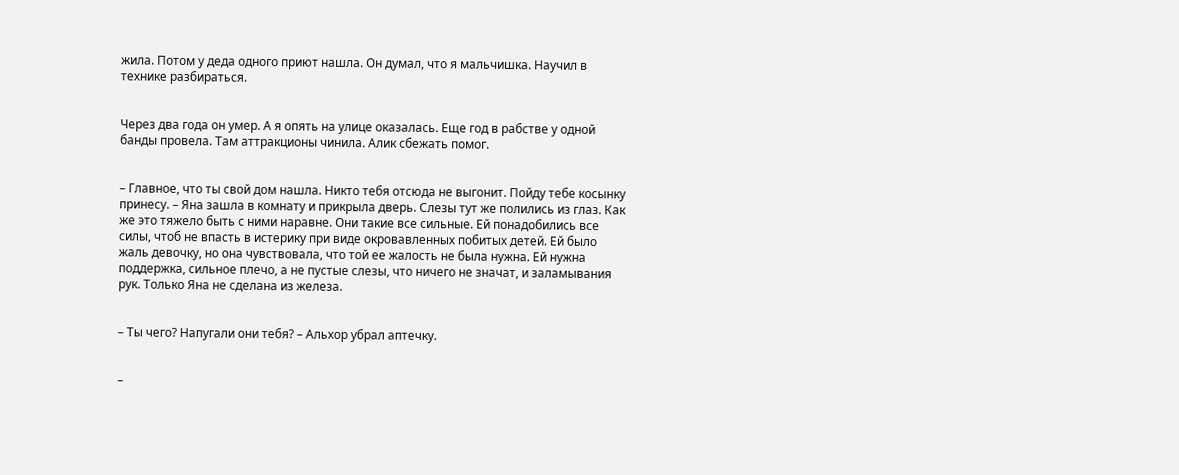жила. Потом у деда одного приют нашла. Он думал, что я мальчишка. Научил в технике разбираться.


Через два года он умер. А я опять на улице оказалась. Еще год в рабстве у одной банды провела. Там аттракционы чинила. Алик сбежать помог.


– Главное, что ты свой дом нашла. Никто тебя отсюда не выгонит. Пойду тебе косынку принесу. – Яна зашла в комнату и прикрыла дверь. Слезы тут же полились из глаз. Как же это тяжело быть с ними наравне. Они такие все сильные. Ей понадобились все силы, чтоб не впасть в истерику при виде окровавленных побитых детей. Ей было жаль девочку, но она чувствовала, что той ее жалость не была нужна. Ей нужна поддержка, сильное плечо, а не пустые слезы, что ничего не значат, и заламывания рук. Только Яна не сделана из железа.


– Ты чего? Напугали они тебя? – Альхор убрал аптечку.


–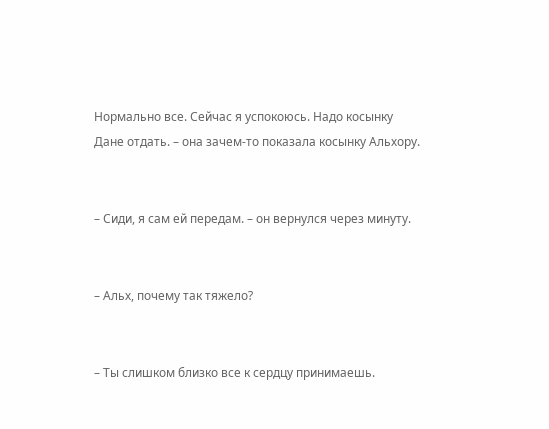Нормально все. Сейчас я успокоюсь. Надо косынку Дане отдать. – она зачем-то показала косынку Альхору.


– Сиди, я сам ей передам. – он вернулся через минуту.


– Альх, почему так тяжело?


– Ты слишком близко все к сердцу принимаешь.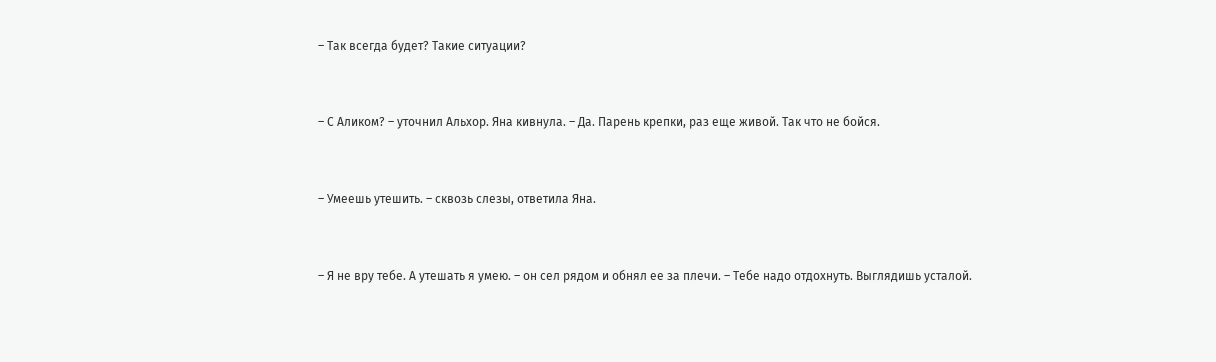– Так всегда будет? Такие ситуации?


– С Аликом? – уточнил Альхор. Яна кивнула. – Да. Парень крепки, раз еще живой. Так что не бойся.


– Умеешь утешить. – сквозь слезы, ответила Яна.


– Я не вру тебе. А утешать я умею. – он сел рядом и обнял ее за плечи. – Тебе надо отдохнуть. Выглядишь усталой.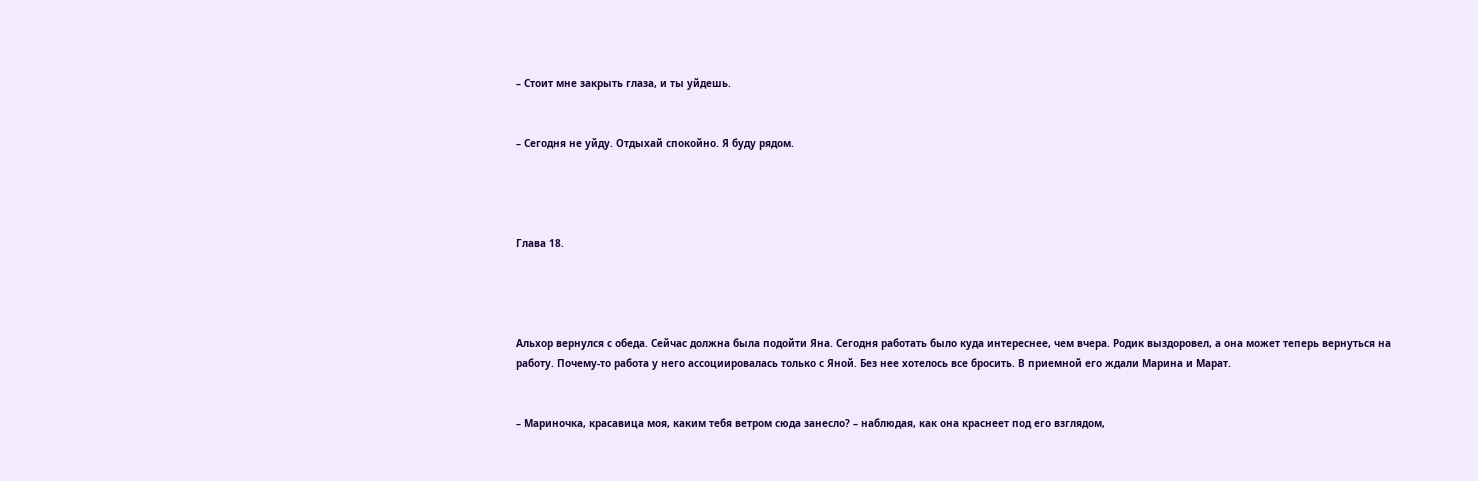– Стоит мне закрыть глаза, и ты уйдешь.


– Сегодня не уйду. Отдыхай спокойно. Я буду рядом.




Глава 18.




Альхор вернулся с обеда. Сейчас должна была подойти Яна. Сегодня работать было куда интереснее, чем вчера. Родик выздоровел, а она может теперь вернуться на работу. Почему-то работа у него ассоциировалась только с Яной. Без нее хотелось все бросить. В приемной его ждали Марина и Марат.


– Мариночка, красавица моя, каким тебя ветром сюда занесло? – наблюдая, как она краснеет под его взглядом,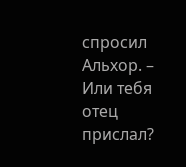спросил Альхор. – Или тебя отец прислал?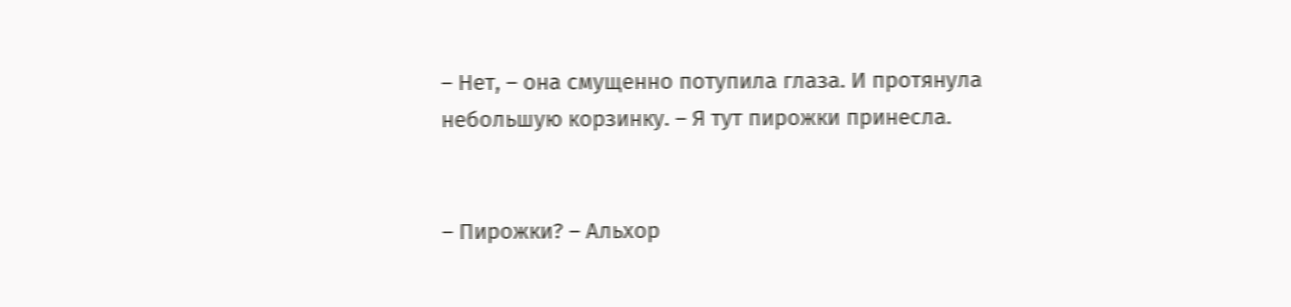– Нет, – она смущенно потупила глаза. И протянула небольшую корзинку. – Я тут пирожки принесла.


– Пирожки? – Альхор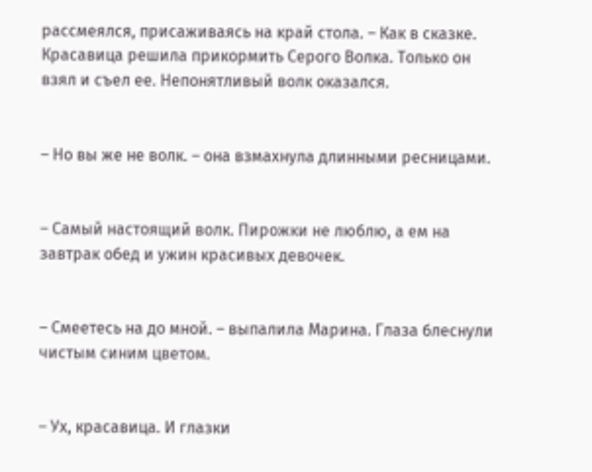рассмеялся, присаживаясь на край стола. – Как в сказке. Красавица решила прикормить Серого Волка. Только он взял и съел ее. Непонятливый волк оказался.


– Но вы же не волк. – она взмахнула длинными ресницами.


– Самый настоящий волк. Пирожки не люблю, а ем на завтрак обед и ужин красивых девочек.


– Смеетесь на до мной. – выпалила Марина. Глаза блеснули чистым синим цветом.


– Ух, красавица. И глазки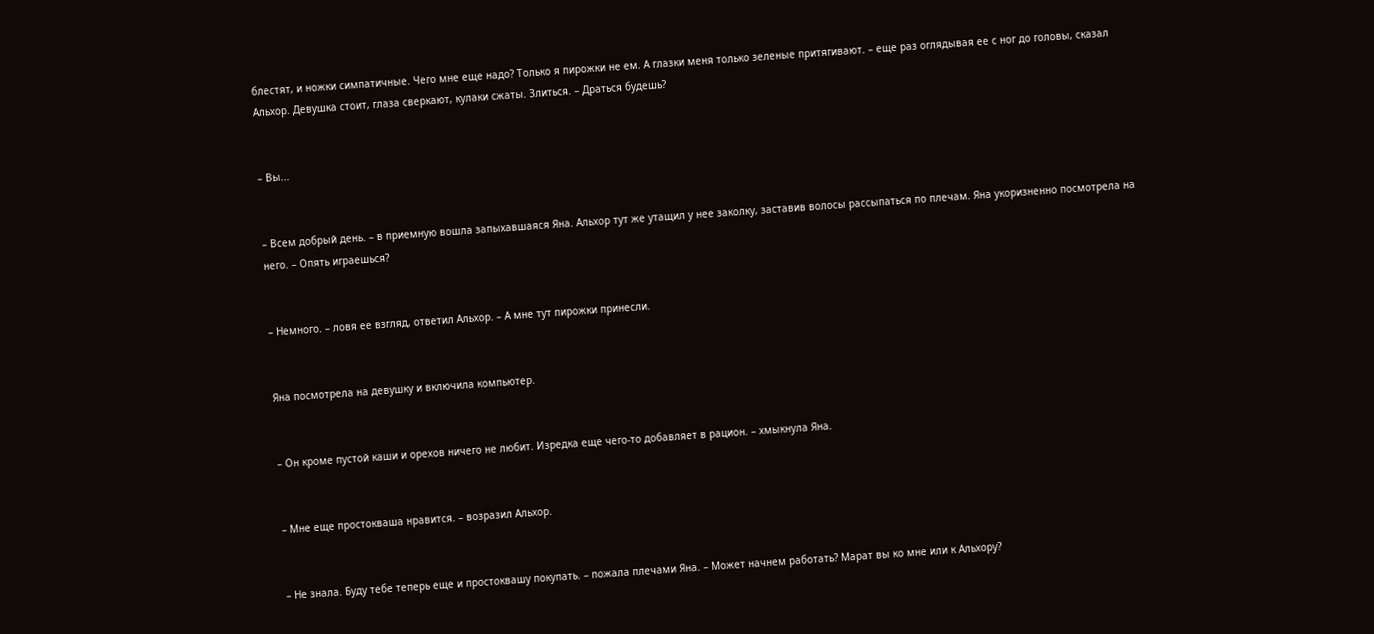блестят, и ножки симпатичные. Чего мне еще надо? Только я пирожки не ем. А глазки меня только зеленые притягивают. – еще раз оглядывая ее с ног до головы, сказал Альхор. Девушка стоит, глаза сверкают, кулаки сжаты. Злиться. – Драться будешь?


– Вы...


– Всем добрый день. – в приемную вошла запыхавшаяся Яна. Альхор тут же утащил у нее заколку, заставив волосы рассыпаться по плечам. Яна укоризненно посмотрела на него. – Опять играешься?


– Немного. – ловя ее взгляд, ответил Альхор. – А мне тут пирожки принесли.


Яна посмотрела на девушку и включила компьютер.


– Он кроме пустой каши и орехов ничего не любит. Изредка еще чего-то добавляет в рацион. – хмыкнула Яна.


– Мне еще простокваша нравится. – возразил Альхор.


– Не знала. Буду тебе теперь еще и простоквашу покупать. – пожала плечами Яна. – Может начнем работать? Марат вы ко мне или к Альхору?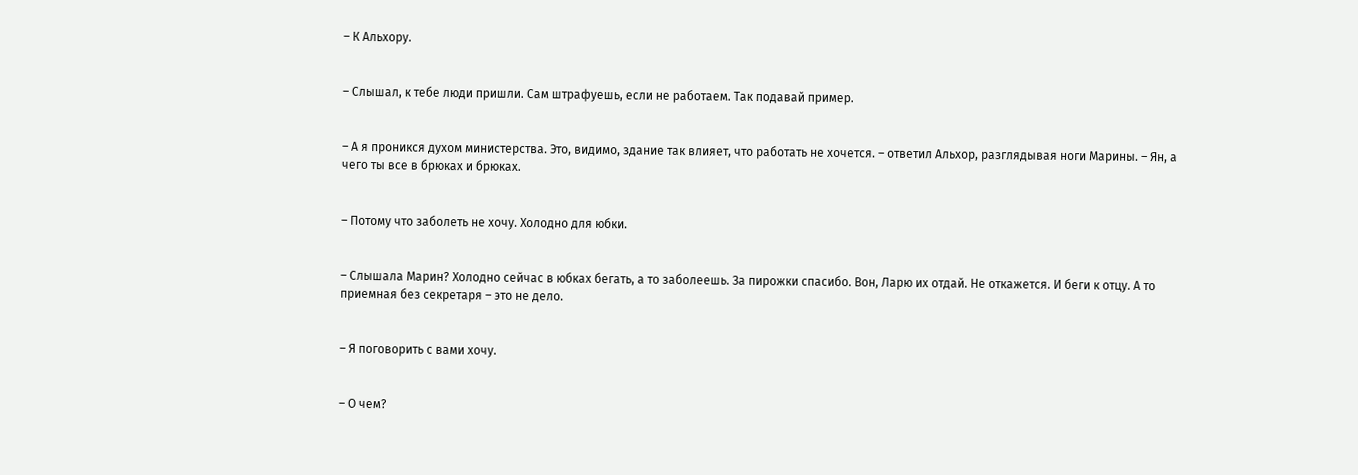– К Альхору.


– Слышал, к тебе люди пришли. Сам штрафуешь, если не работаем. Так подавай пример.


– А я проникся духом министерства. Это, видимо, здание так влияет, что работать не хочется. – ответил Альхор, разглядывая ноги Марины. – Ян, а чего ты все в брюках и брюках.


– Потому что заболеть не хочу. Холодно для юбки.


– Слышала Марин? Холодно сейчас в юбках бегать, а то заболеешь. За пирожки спасибо. Вон, Ларю их отдай. Не откажется. И беги к отцу. А то приемная без секретаря – это не дело.


– Я поговорить с вами хочу.


– О чем?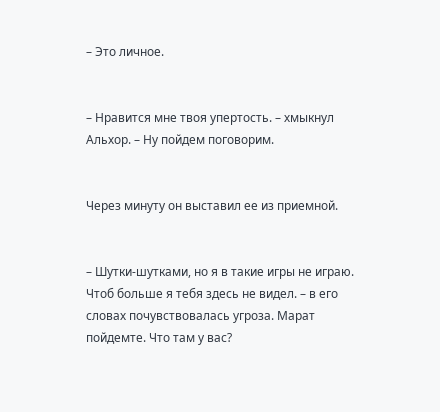– Это личное.


– Нравится мне твоя упертость. – хмыкнул Альхор. – Ну пойдем поговорим.


Через минуту он выставил ее из приемной.


– Шутки-шутками, но я в такие игры не играю. Чтоб больше я тебя здесь не видел. – в его словах почувствовалась угроза. Марат пойдемте. Что там у вас?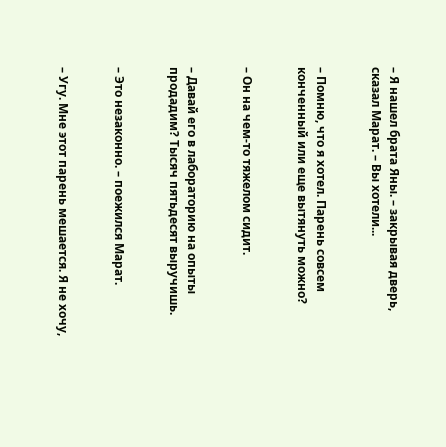– Я нашел брата Яны. – закрывая дверь, сказал Марат. – Вы хотели...


– Помню, что я хотел. Парень совсем конченный или еще вытянуть можно?


– Он на чем-то тяжелом сидит.


– Давай его в лабораторию на опыты продадим? Тысяч пятьдесят выручишь.


– Это незаконно. – поежился Марат.


– Угу. Мне этот парень мешается. Я не хочу,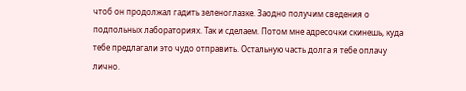чтоб он продолжал гадить зеленоглазке. Заодно получим сведения о подпольных лабораториях. Так и сделаем. Потом мне адресочки скинешь, куда тебе предлагали это чудо отправить. Остальную часть долга я тебе оплачу лично.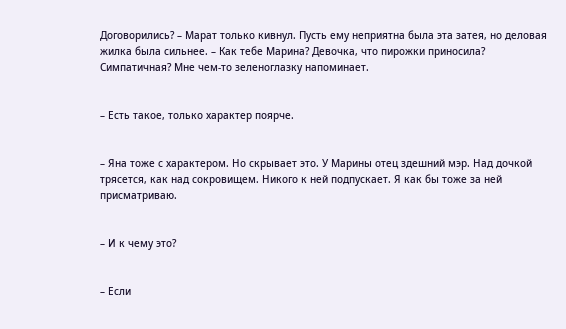Договорились? – Марат только кивнул. Пусть ему неприятна была эта затея, но деловая жилка была сильнее. – Как тебе Марина? Девочка, что пирожки приносила? Симпатичная? Мне чем-то зеленоглазку напоминает.


– Есть такое, только характер поярче.


– Яна тоже с характером. Но скрывает это. У Марины отец здешний мэр. Над дочкой трясется, как над сокровищем. Никого к ней подпускает. Я как бы тоже за ней присматриваю.


– И к чему это?


– Если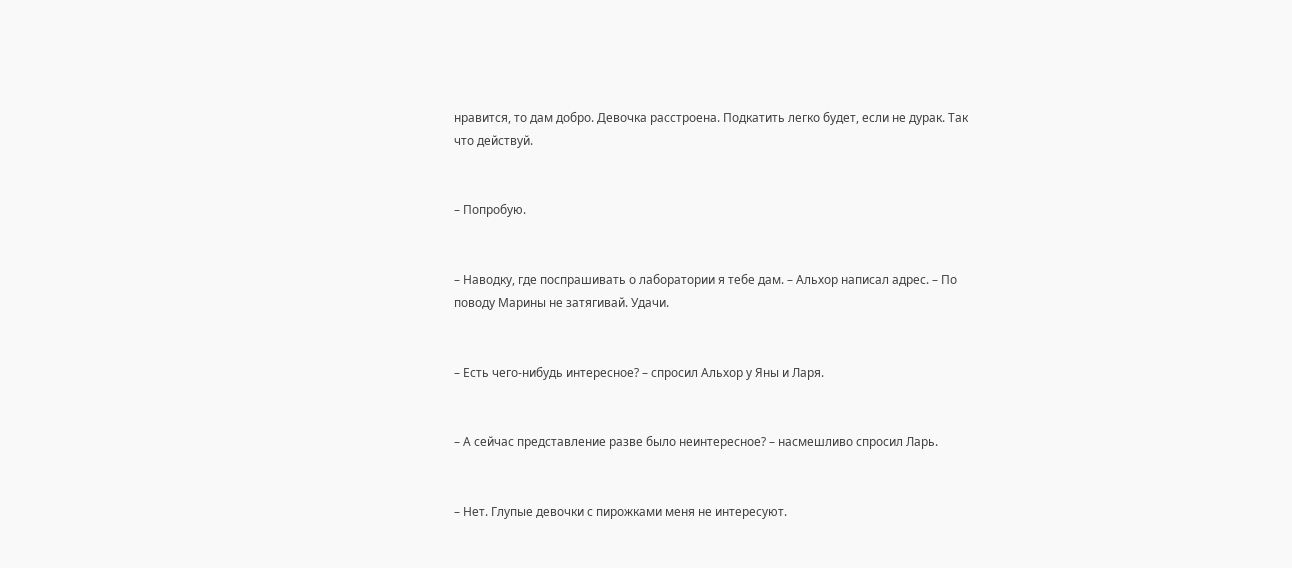нравится, то дам добро. Девочка расстроена. Подкатить легко будет, если не дурак. Так что действуй.


– Попробую.


– Наводку, где поспрашивать о лаборатории я тебе дам. – Альхор написал адрес. – По поводу Марины не затягивай. Удачи.


– Есть чего-нибудь интересное? – спросил Альхор у Яны и Ларя.


– А сейчас представление разве было неинтересное? – насмешливо спросил Ларь.


– Нет. Глупые девочки с пирожками меня не интересуют.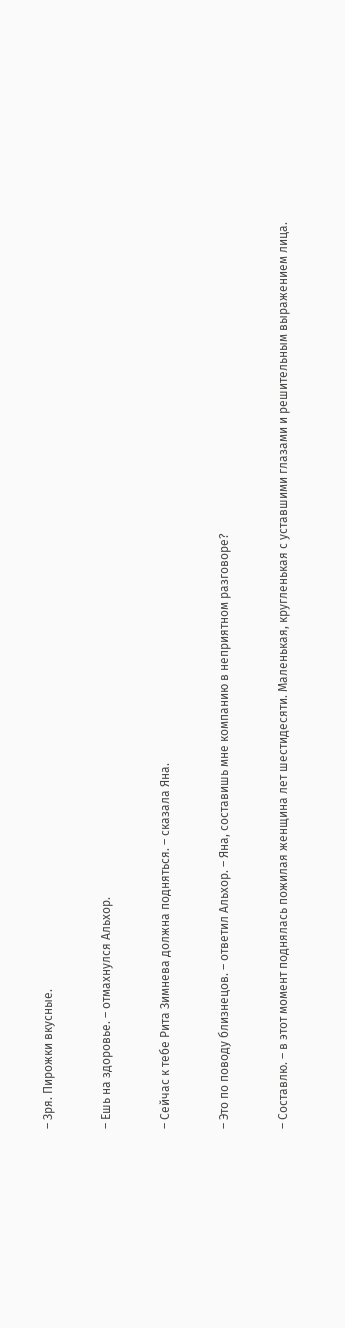– Зря. Пирожки вкусные.


– Ешь на здоровье. – отмахнулся Альхор.


– Сейчас к тебе Рита Зимнева должна подняться. – сказала Яна.


– Это по поводу близнецов. – ответил Альхор. – Яна, составишь мне компанию в неприятном разговоре?


– Составлю. – в этот момент поднялась пожилая женщина лет шестидесяти. Маленькая, кругленькая с уставшими глазами и решительным выражением лица.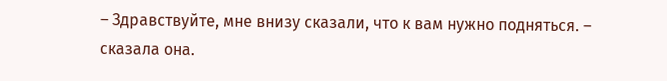– Здравствуйте, мне внизу сказали, что к вам нужно подняться. – сказала она.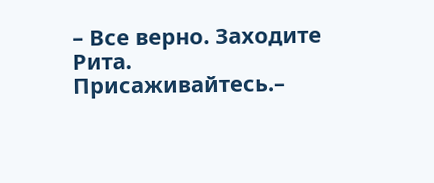– Все верно. Заходите Рита. Присаживайтесь.–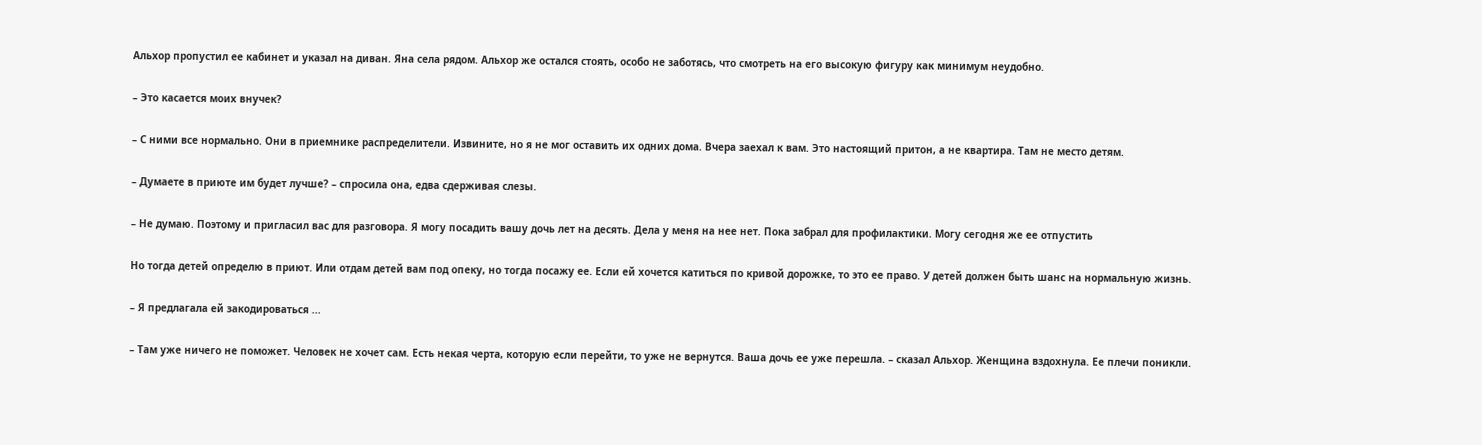Альхор пропустил ее кабинет и указал на диван. Яна села рядом. Альхор же остался стоять, особо не заботясь, что смотреть на его высокую фигуру как минимум неудобно.


– Это касается моих внучек?


– С ними все нормально. Они в приемнике распределители. Извините, но я не мог оставить их одних дома. Вчера заехал к вам. Это настоящий притон, а не квартира. Там не место детям.


– Думаете в приюте им будет лучше? – спросила она, едва сдерживая слезы.


– Не думаю. Поэтому и пригласил вас для разговора. Я могу посадить вашу дочь лет на десять. Дела у меня на нее нет. Пока забрал для профилактики. Могу сегодня же ее отпустить


Но тогда детей определю в приют. Или отдам детей вам под опеку, но тогда посажу ее. Если ей хочется катиться по кривой дорожке, то это ее право. У детей должен быть шанс на нормальную жизнь.


– Я предлагала ей закодироваться ...


– Там уже ничего не поможет. Человек не хочет сам. Есть некая черта, которую если перейти, то уже не вернутся. Ваша дочь ее уже перешла. – сказал Альхор. Женщина вздохнула. Ее плечи поникли.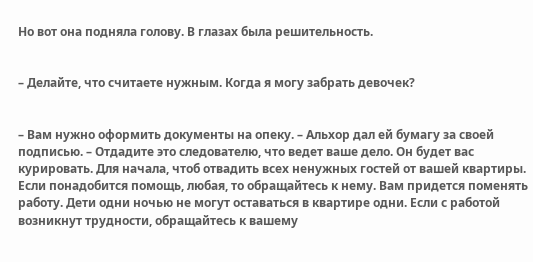Но вот она подняла голову. В глазах была решительность.


– Делайте, что считаете нужным. Когда я могу забрать девочек?


– Вам нужно оформить документы на опеку. – Альхор дал ей бумагу за своей подписью. – Отдадите это следователю, что ведет ваше дело. Он будет вас курировать. Для начала, чтоб отвадить всех ненужных гостей от вашей квартиры. Если понадобится помощь, любая, то обращайтесь к нему. Вам придется поменять работу. Дети одни ночью не могут оставаться в квартире одни. Если с работой возникнут трудности, обращайтесь к вашему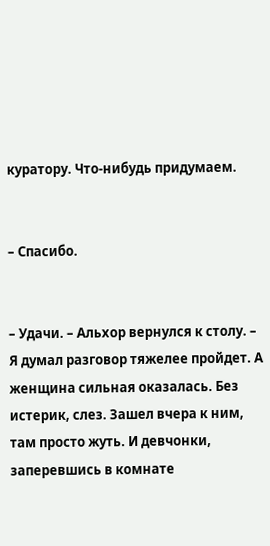куратору. Что-нибудь придумаем.


– Спасибо.


– Удачи. – Альхор вернулся к столу. – Я думал разговор тяжелее пройдет. А женщина сильная оказалась. Без истерик, слез. Зашел вчера к ним, там просто жуть. И девчонки, заперевшись в комнате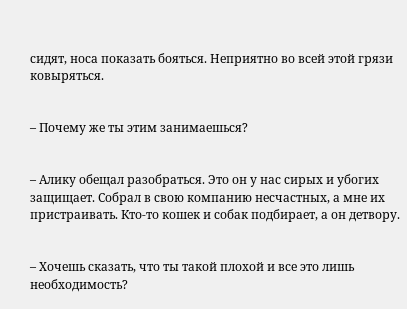сидят, носа показать бояться. Неприятно во всей этой грязи ковыряться.


– Почему же ты этим занимаешься?


– Алику обещал разобраться. Это он у нас сирых и убогих защищает. Собрал в свою компанию несчастных, а мне их пристраивать. Кто-то кошек и собак подбирает, а он детвору.


– Хочешь сказать, что ты такой плохой и все это лишь необходимость?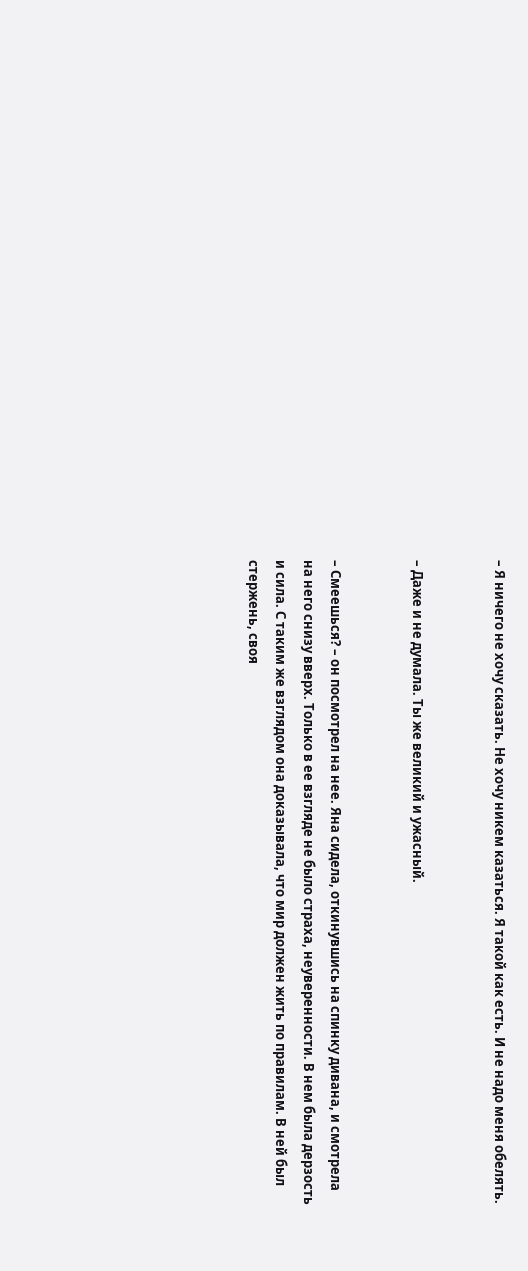– Я ничего не хочу сказать. Не хочу никем казаться. Я такой как есть. И не надо меня обелять.


– Даже и не думала. Ты же великий и ужасный.


– Смеешься? – он посмотрел на нее. Яна сидела, откинувшись на спинку дивана, и смотрела на него снизу вверх. Только в ее взгляде не было страха, неуверенности. В нем была дерзость и сила. С таким же взглядом она доказывала, что мир должен жить по правилам. В ней был стержень, своя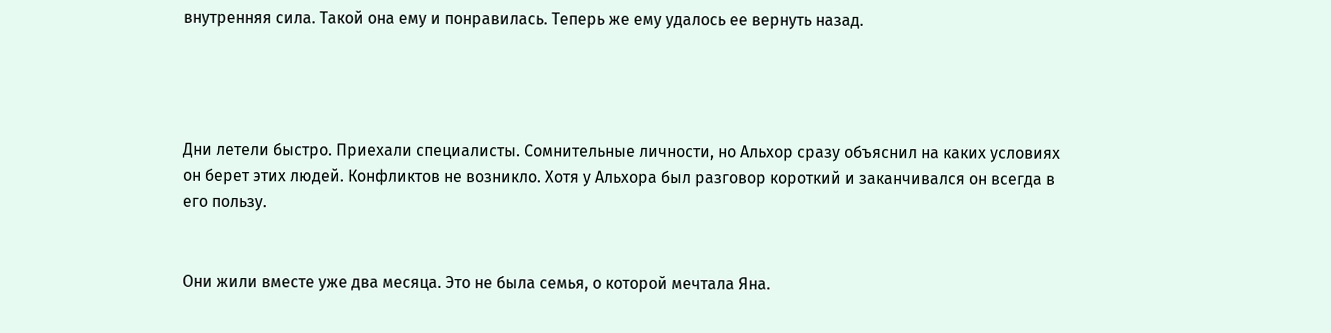внутренняя сила. Такой она ему и понравилась. Теперь же ему удалось ее вернуть назад.




Дни летели быстро. Приехали специалисты. Сомнительные личности, но Альхор сразу объяснил на каких условиях он берет этих людей. Конфликтов не возникло. Хотя у Альхора был разговор короткий и заканчивался он всегда в его пользу.


Они жили вместе уже два месяца. Это не была семья, о которой мечтала Яна.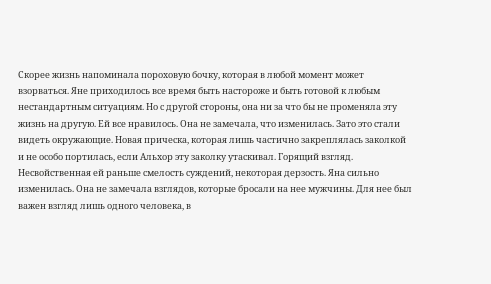Скорее жизнь напоминала пороховую бочку, которая в любой момент может взорваться. Яне приходилось все время быть настороже и быть готовой к любым нестандартным ситуациям. Но с другой стороны, она ни за что бы не променяла эту жизнь на другую. Ей все нравилось. Она не замечала, что изменилась. Зато это стали видеть окружающие. Новая прическа, которая лишь частично закреплялась заколкой и не особо портилась, если Альхор эту заколку утаскивал. Горящий взгляд. Несвойственная ей раньше смелость суждений, некоторая дерзость. Яна сильно изменилась. Она не замечала взглядов, которые бросали на нее мужчины. Для нее был важен взгляд лишь одного человека, в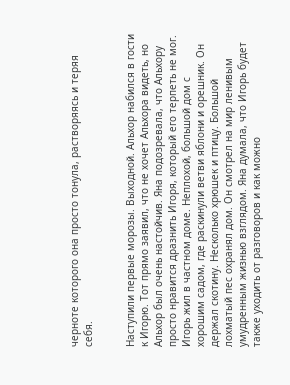черноте которого она просто тонула, растворяясь и теряя себя.


Наступили первые морозы. Выходной. Альхор набился в гости к Игорю. Тот прямо заявил, что не хочет Альхора видеть, но Альхор был очень настойчив. Яна подозревала, что Альхору просто нравится дразнить Игоря, который его терпеть не мог. Игорь жил в частном доме. Неплохой, большой дом с хорошим садом, где раскинули ветви яблони и орешник. Он держал скотину. Несколько хрюшек и птицу. Большой лохматый пес охранял дом. Он смотрел на мир ленивым умудренным жизнью взглядом. Яна думала, что Игорь будет также уходить от разговоров и как можно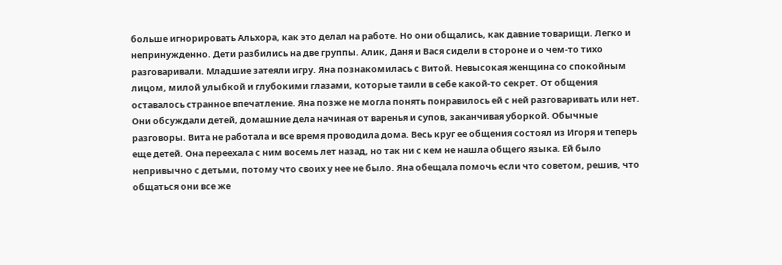больше игнорировать Альхора, как это делал на работе. Но они общались, как давние товарищи. Легко и непринужденно. Дети разбились на две группы. Алик, Даня и Вася сидели в стороне и о чем-то тихо разговаривали. Младшие затеяли игру. Яна познакомилась с Витой. Невысокая женщина со спокойным лицом, милой улыбкой и глубокими глазами, которые таили в себе какой-то секрет. От общения оставалось странное впечатление. Яна позже не могла понять понравилось ей с ней разговаривать или нет. Они обсуждали детей, домашние дела начиная от варенья и супов, заканчивая уборкой. Обычные разговоры. Вита не работала и все время проводила дома. Весь круг ее общения состоял из Игоря и теперь еще детей. Она переехала с ним восемь лет назад, но так ни с кем не нашла общего языка. Ей было непривычно с детьми, потому что своих у нее не было. Яна обещала помочь если что советом, решив, что общаться они все же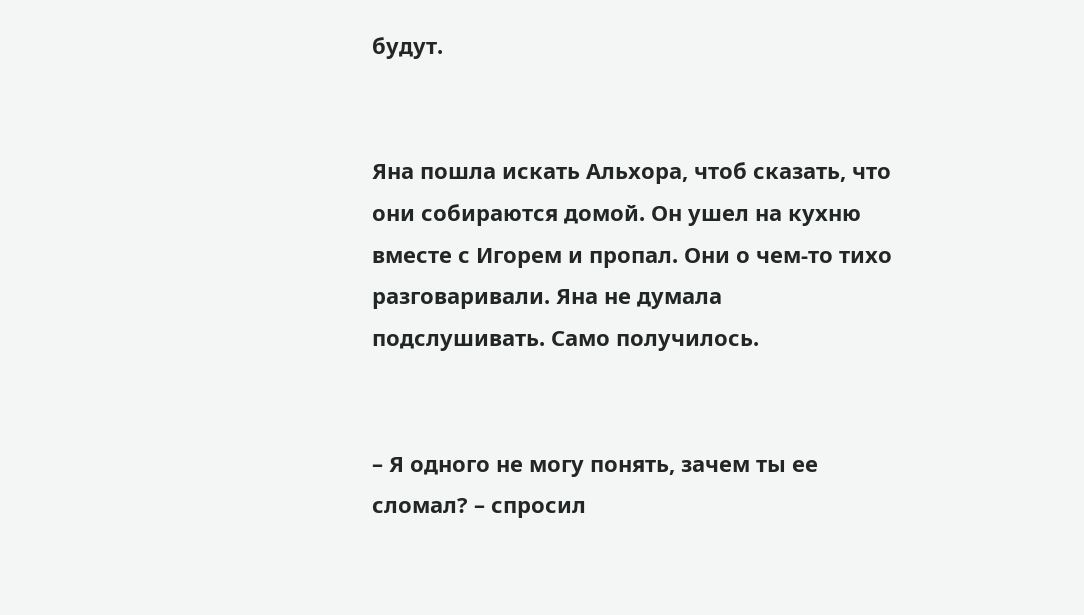будут.


Яна пошла искать Альхора, чтоб сказать, что они собираются домой. Он ушел на кухню вместе с Игорем и пропал. Они о чем-то тихо разговаривали. Яна не думала подслушивать. Само получилось.


– Я одного не могу понять, зачем ты ее сломал? – спросил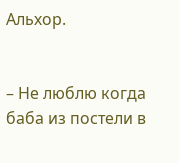Альхор.


– Не люблю когда баба из постели в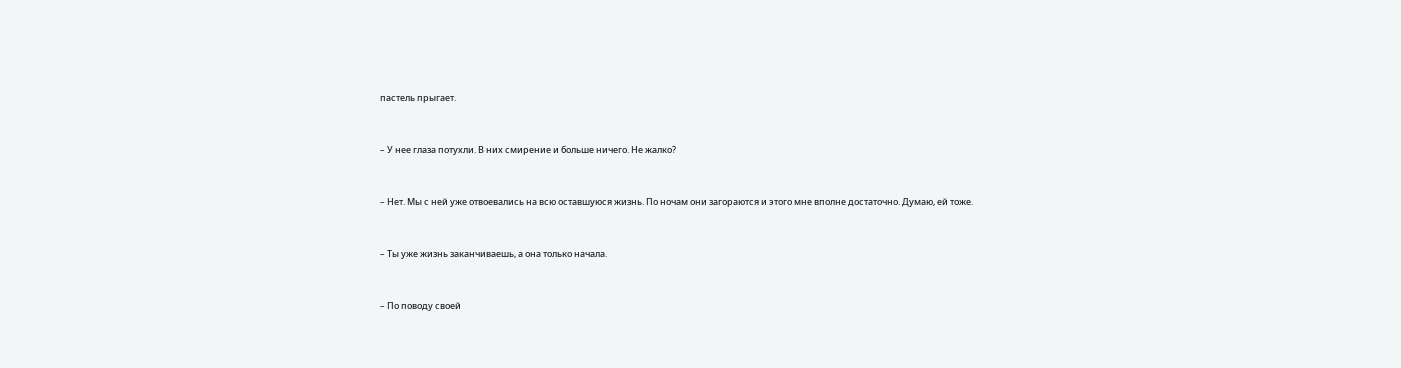пастель прыгает.


– У нее глаза потухли. В них смирение и больше ничего. Не жалко?


– Нет. Мы с ней уже отвоевались на всю оставшуюся жизнь. По ночам они загораются и этого мне вполне достаточно. Думаю, ей тоже.


– Ты уже жизнь заканчиваешь, а она только начала.


– По поводу своей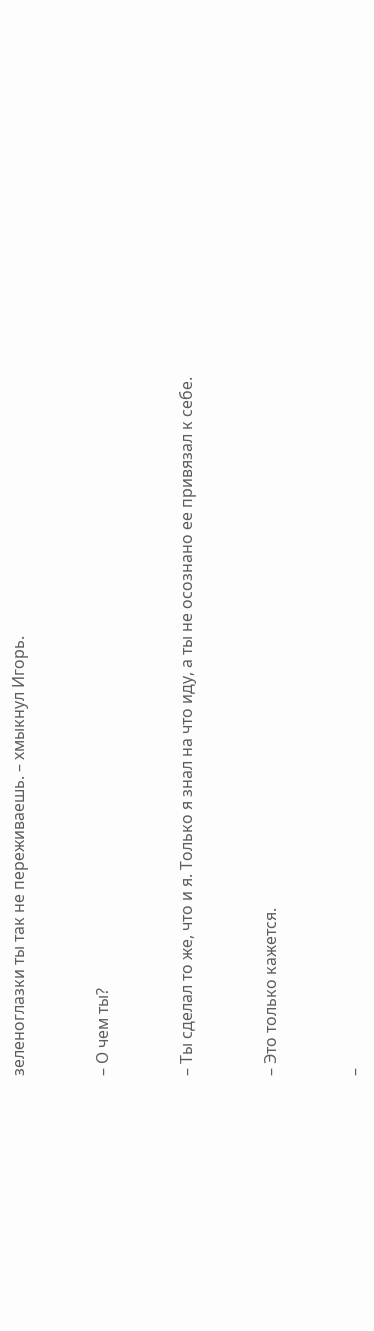зеленоглазки ты так не переживаешь. – хмыкнул Игорь.


– О чем ты?


– Ты сделал то же, что и я. Только я знал на что иду, а ты не осознано ее привязал к себе.


– Это только кажется.


–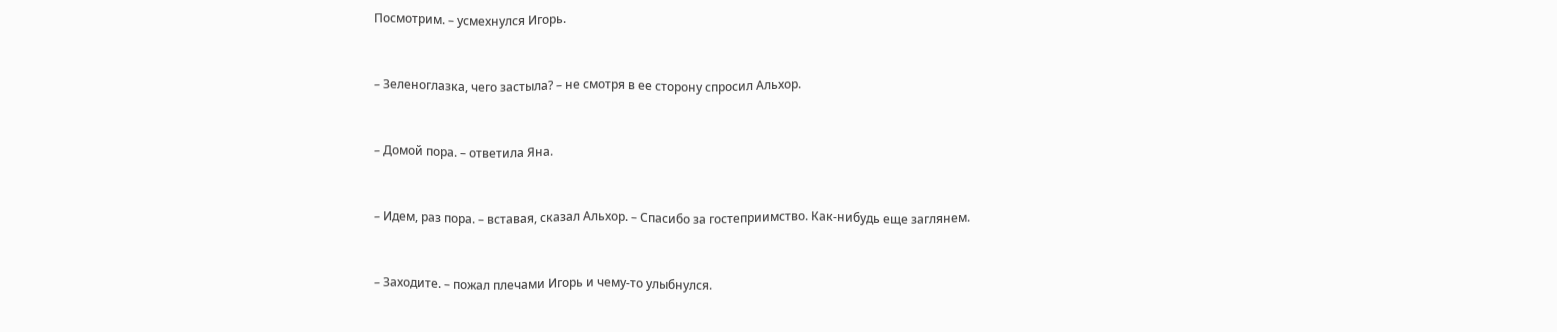Посмотрим. – усмехнулся Игорь.


– Зеленоглазка, чего застыла? – не смотря в ее сторону спросил Альхор.


– Домой пора. – ответила Яна.


– Идем, раз пора. – вставая, сказал Альхор. – Спасибо за гостеприимство. Как-нибудь еще заглянем.


– Заходите. – пожал плечами Игорь и чему-то улыбнулся.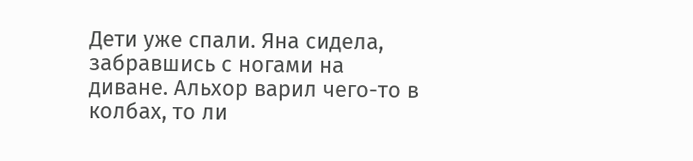Дети уже спали. Яна сидела, забравшись с ногами на диване. Альхор варил чего-то в колбах, то ли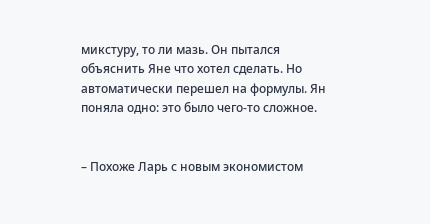микстуру, то ли мазь. Он пытался объяснить Яне что хотел сделать. Но автоматически перешел на формулы. Ян поняла одно: это было чего-то сложное.


– Похоже Ларь с новым экономистом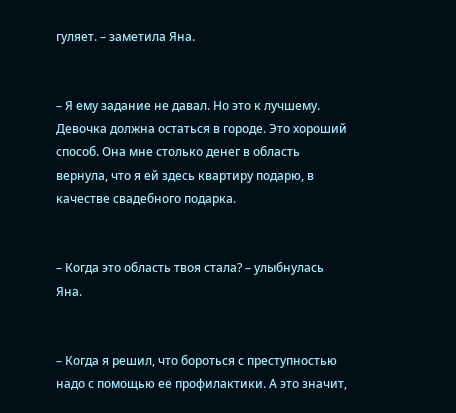гуляет. – заметила Яна.


– Я ему задание не давал. Но это к лучшему. Девочка должна остаться в городе. Это хороший способ. Она мне столько денег в область вернула, что я ей здесь квартиру подарю, в качестве свадебного подарка.


– Когда это область твоя стала? – улыбнулась Яна.


– Когда я решил, что бороться с преступностью надо с помощью ее профилактики. А это значит,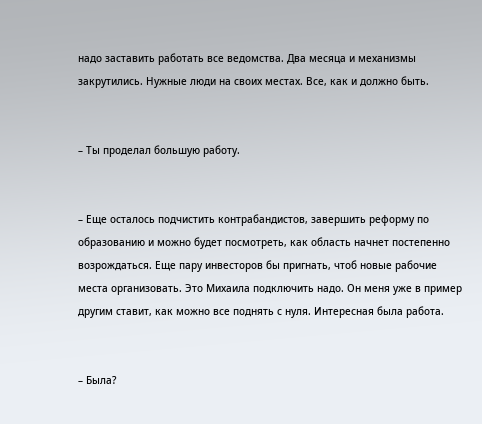надо заставить работать все ведомства. Два месяца и механизмы закрутились. Нужные люди на своих местах. Все, как и должно быть.


– Ты проделал большую работу.


– Еще осталось подчистить контрабандистов, завершить реформу по образованию и можно будет посмотреть, как область начнет постепенно возрождаться. Еще пару инвесторов бы пригнать, чтоб новые рабочие места организовать. Это Михаила подключить надо. Он меня уже в пример другим ставит, как можно все поднять с нуля. Интересная была работа.


– Была?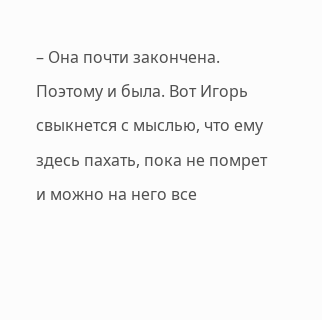– Она почти закончена. Поэтому и была. Вот Игорь свыкнется с мыслью, что ему здесь пахать, пока не помрет и можно на него все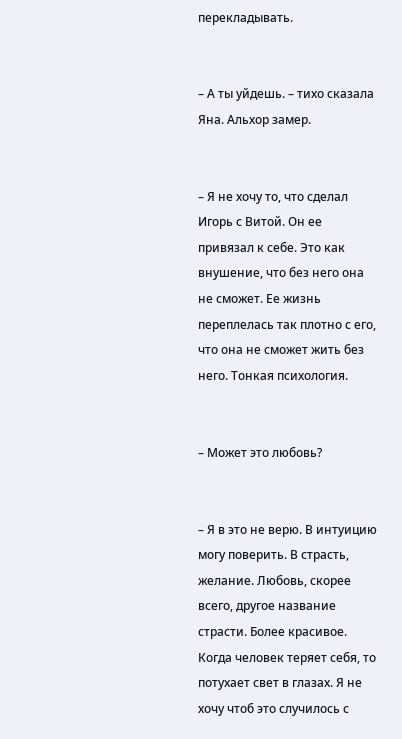перекладывать.


– А ты уйдешь. – тихо сказала Яна. Альхор замер.


– Я не хочу то, что сделал Игорь с Витой. Он ее привязал к себе. Это как внушение, что без него она не сможет. Ее жизнь переплелась так плотно с его, что она не сможет жить без него. Тонкая психология.


– Может это любовь?


– Я в это не верю. В интуицию могу поверить. В страсть, желание. Любовь, скорее всего, другое название страсти. Более красивое. Когда человек теряет себя, то потухает свет в глазах. Я не хочу чтоб это случилось с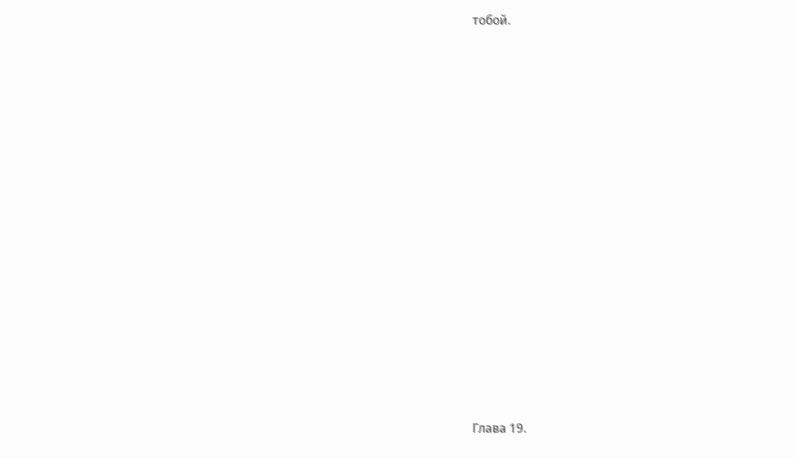тобой.
















Глава 19.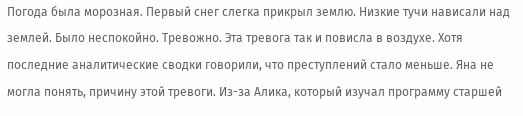Погода была морозная. Первый снег слегка прикрыл землю. Низкие тучи нависали над землей. Было неспокойно. Тревожно. Эта тревога так и повисла в воздухе. Хотя последние аналитические сводки говорили, что преступлений стало меньше. Яна не могла понять, причину этой тревоги. Из-за Алика, который изучал программу старшей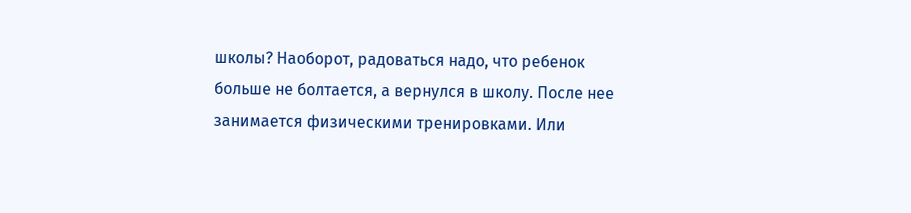школы? Наоборот, радоваться надо, что ребенок больше не болтается, а вернулся в школу. После нее занимается физическими тренировками. Или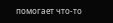помогает что-то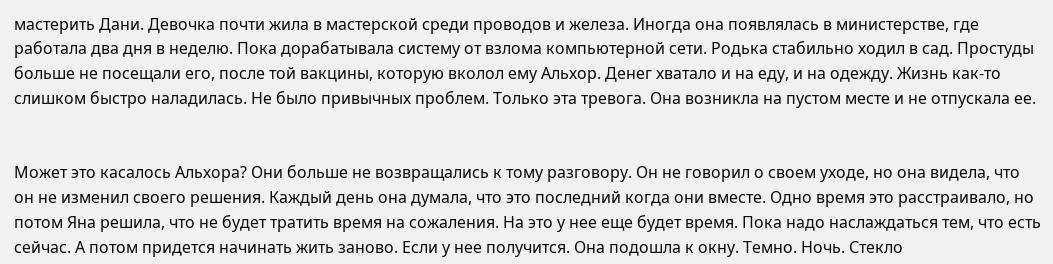мастерить Дани. Девочка почти жила в мастерской среди проводов и железа. Иногда она появлялась в министерстве, где работала два дня в неделю. Пока дорабатывала систему от взлома компьютерной сети. Родька стабильно ходил в сад. Простуды больше не посещали его, после той вакцины, которую вколол ему Альхор. Денег хватало и на еду, и на одежду. Жизнь как-то слишком быстро наладилась. Не было привычных проблем. Только эта тревога. Она возникла на пустом месте и не отпускала ее.


Может это касалось Альхора? Они больше не возвращались к тому разговору. Он не говорил о своем уходе, но она видела, что он не изменил своего решения. Каждый день она думала, что это последний когда они вместе. Одно время это расстраивало, но потом Яна решила, что не будет тратить время на сожаления. На это у нее еще будет время. Пока надо наслаждаться тем, что есть сейчас. А потом придется начинать жить заново. Если у нее получится. Она подошла к окну. Темно. Ночь. Стекло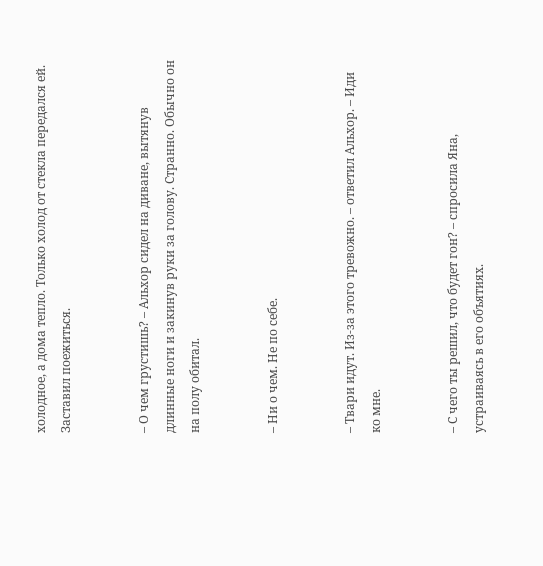холодное, а дома тепло. Только холод от стекла передался ей. Заставил поежиться.


– О чем грустишь? – Альхор сидел на диване, вытянув длинные ноги и закинув руки за голову. Странно. Обычно он на полу обитал.


– Ни о чем. Не по себе.


– Твари идут. Из-за этого тревожно. – ответил Альхор. – Иди ко мне.


– С чего ты решил, что будет гон? – спросила Яна, устраиваясь в его объятиях.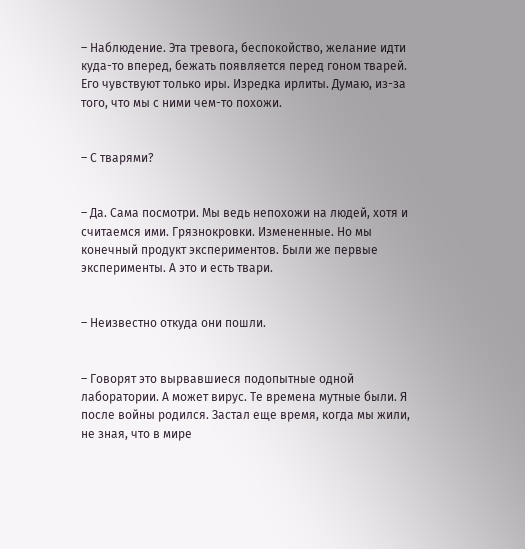– Наблюдение. Эта тревога, беспокойство, желание идти куда-то вперед, бежать появляется перед гоном тварей. Его чувствуют только иры. Изредка ирлиты. Думаю, из-за того, что мы с ними чем-то похожи.


– С тварями?


– Да. Сама посмотри. Мы ведь непохожи на людей, хотя и считаемся ими. Грязнокровки. Измененные. Но мы конечный продукт экспериментов. Были же первые эксперименты. А это и есть твари.


– Неизвестно откуда они пошли.


– Говорят это вырвавшиеся подопытные одной лаборатории. А может вирус. Те времена мутные были. Я после войны родился. Застал еще время, когда мы жили, не зная, что в мире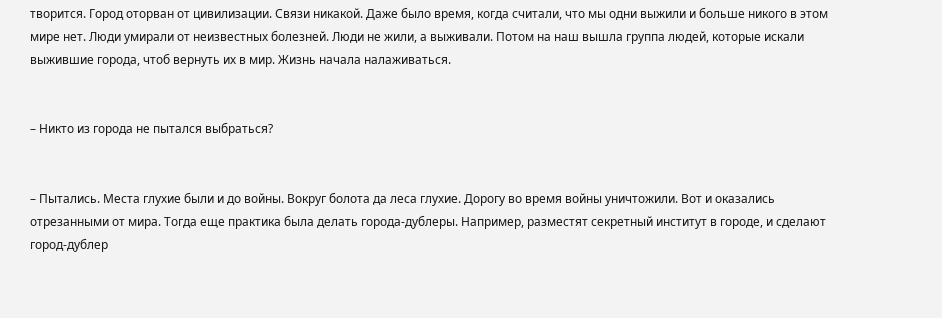творится. Город оторван от цивилизации. Связи никакой. Даже было время, когда считали, что мы одни выжили и больше никого в этом мире нет. Люди умирали от неизвестных болезней. Люди не жили, а выживали. Потом на наш вышла группа людей, которые искали выжившие города, чтоб вернуть их в мир. Жизнь начала налаживаться.


– Никто из города не пытался выбраться?


– Пытались. Места глухие были и до войны. Вокруг болота да леса глухие. Дорогу во время войны уничтожили. Вот и оказались отрезанными от мира. Тогда еще практика была делать города-дублеры. Например, разместят секретный институт в городе, и сделают город-дублер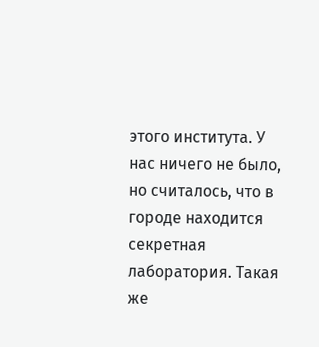этого института. У нас ничего не было, но считалось, что в городе находится секретная лаборатория. Такая же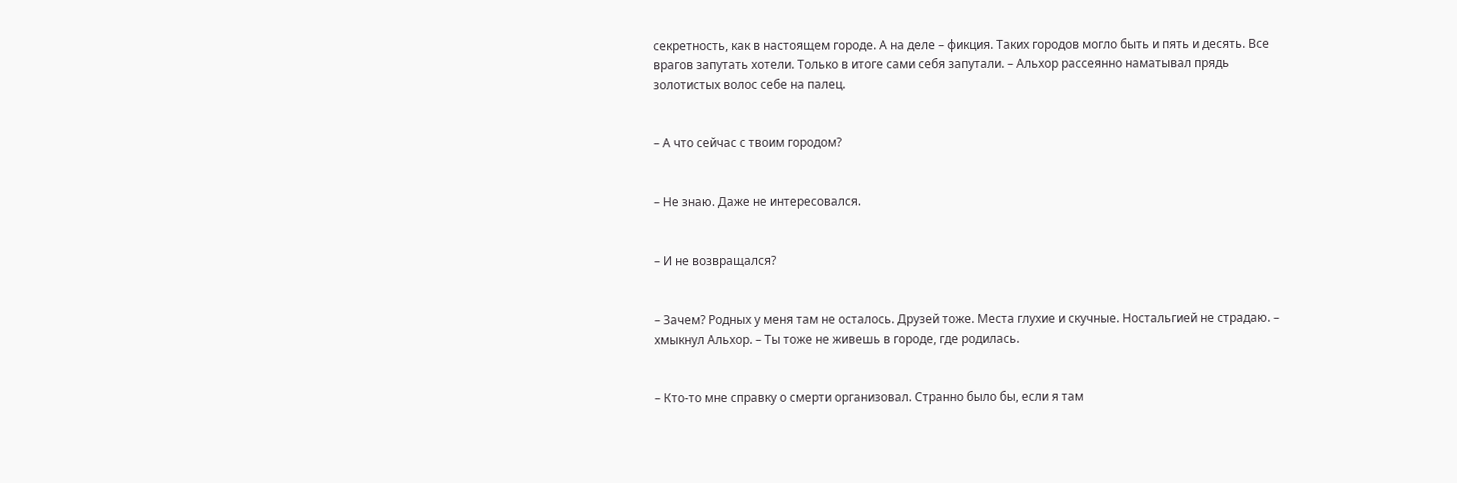секретность, как в настоящем городе. А на деле – фикция. Таких городов могло быть и пять и десять. Все врагов запутать хотели. Только в итоге сами себя запутали. – Альхор рассеянно наматывал прядь золотистых волос себе на палец.


– А что сейчас с твоим городом?


– Не знаю. Даже не интересовался.


– И не возвращался?


– Зачем? Родных у меня там не осталось. Друзей тоже. Места глухие и скучные. Ностальгией не страдаю. – хмыкнул Альхор. – Ты тоже не живешь в городе, где родилась.


– Кто-то мне справку о смерти организовал. Странно было бы, если я там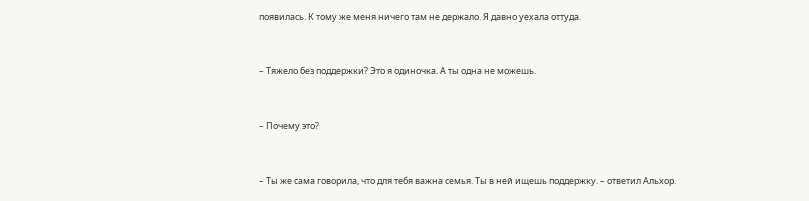появилась. К тому же меня ничего там не держало. Я давно уехала оттуда.


– Тяжело без поддержки? Это я одиночка. А ты одна не можешь.


– Почему это?


– Ты же сама говорила, что для тебя важна семья. Ты в ней ищешь поддержку. – ответил Альхор.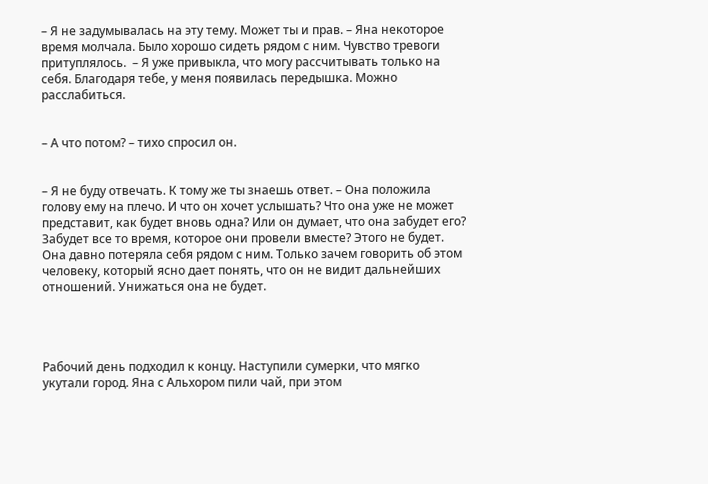– Я не задумывалась на эту тему. Может ты и прав. – Яна некоторое время молчала. Было хорошо сидеть рядом с ним. Чувство тревоги притуплялось.  – Я уже привыкла, что могу рассчитывать только на себя. Благодаря тебе, у меня появилась передышка. Можно расслабиться.


– А что потом? – тихо спросил он.


– Я не буду отвечать. К тому же ты знаешь ответ. – Она положила голову ему на плечо. И что он хочет услышать? Что она уже не может представит, как будет вновь одна? Или он думает, что она забудет его? Забудет все то время, которое они провели вместе? Этого не будет. Она давно потеряла себя рядом с ним. Только зачем говорить об этом человеку, который ясно дает понять, что он не видит дальнейших отношений. Унижаться она не будет.




Рабочий день подходил к концу. Наступили сумерки, что мягко укутали город. Яна с Альхором пили чай, при этом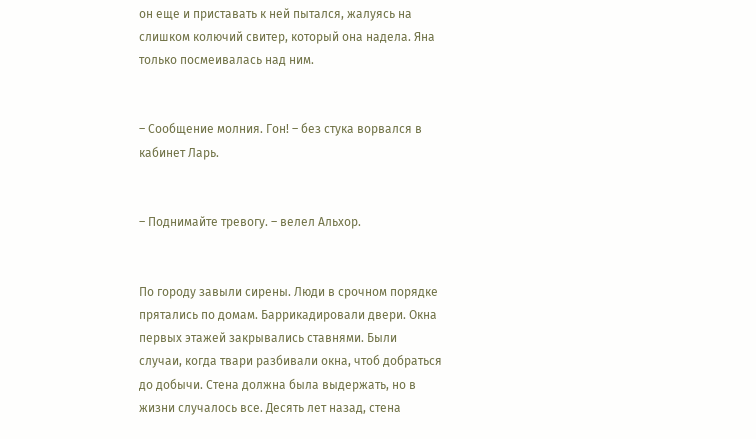он еще и приставать к ней пытался, жалуясь на слишком колючий свитер, который она надела. Яна только посмеивалась над ним.


– Сообщение молния. Гон! – без стука ворвался в кабинет Ларь.


– Поднимайте тревогу. – велел Альхор.


По городу завыли сирены. Люди в срочном порядке прятались по домам. Баррикадировали двери. Окна первых этажей закрывались ставнями. Были случаи, когда твари разбивали окна, чтоб добраться до добычи. Стена должна была выдержать, но в жизни случалось все. Десять лет назад, стена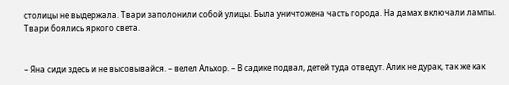столицы не выдержала. Твари заполонили собой улицы. Была уничтожена часть города. На дамах включали лампы. Твари боялись яркого света.


– Яна сиди здесь и не высовывайся. – велел Альхор. – В садике подвал, детей туда отведут. Алик не дурак, так же как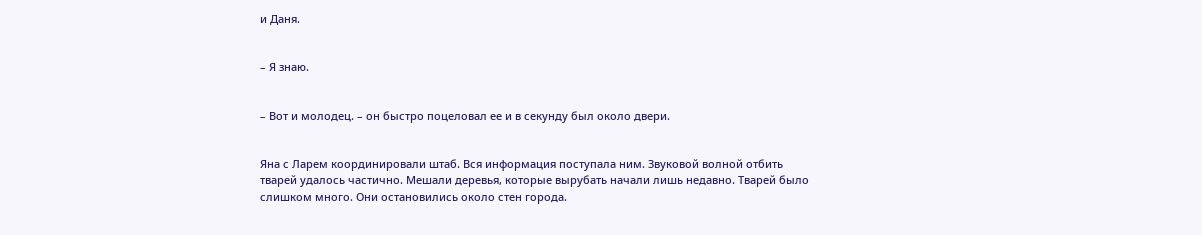и Даня.


– Я знаю.


– Вот и молодец. – он быстро поцеловал ее и в секунду был около двери.


Яна с Ларем координировали штаб. Вся информация поступала ним. Звуковой волной отбить тварей удалось частично. Мешали деревья, которые вырубать начали лишь недавно. Тварей было слишком много. Они остановились около стен города.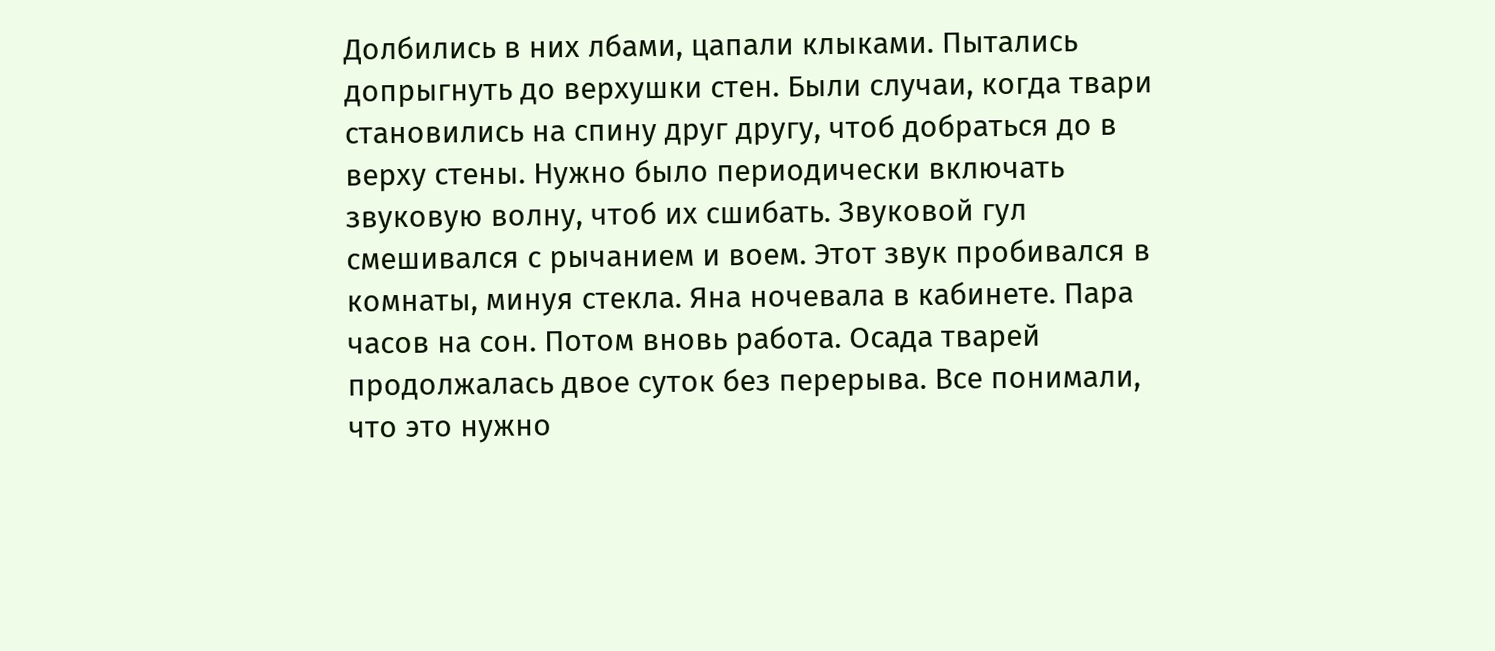Долбились в них лбами, цапали клыками. Пытались допрыгнуть до верхушки стен. Были случаи, когда твари становились на спину друг другу, чтоб добраться до в верху стены. Нужно было периодически включать звуковую волну, чтоб их сшибать. Звуковой гул смешивался с рычанием и воем. Этот звук пробивался в комнаты, минуя стекла. Яна ночевала в кабинете. Пара часов на сон. Потом вновь работа. Осада тварей продолжалась двое суток без перерыва. Все понимали, что это нужно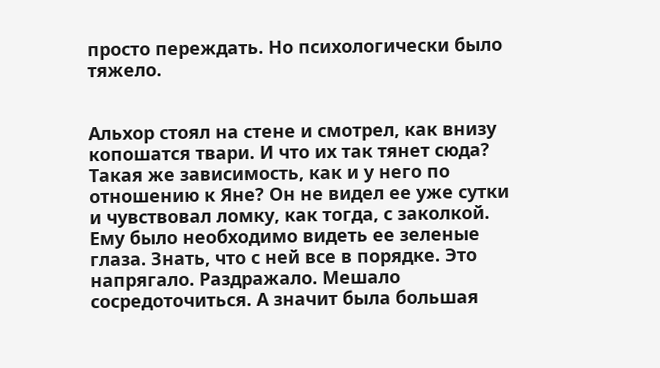просто переждать. Но психологически было тяжело.


Альхор стоял на стене и смотрел, как внизу копошатся твари. И что их так тянет сюда? Такая же зависимость, как и у него по отношению к Яне? Он не видел ее уже сутки и чувствовал ломку, как тогда, с заколкой. Ему было необходимо видеть ее зеленые глаза. Знать, что с ней все в порядке. Это напрягало. Раздражало. Мешало сосредоточиться. А значит была большая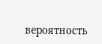вероятность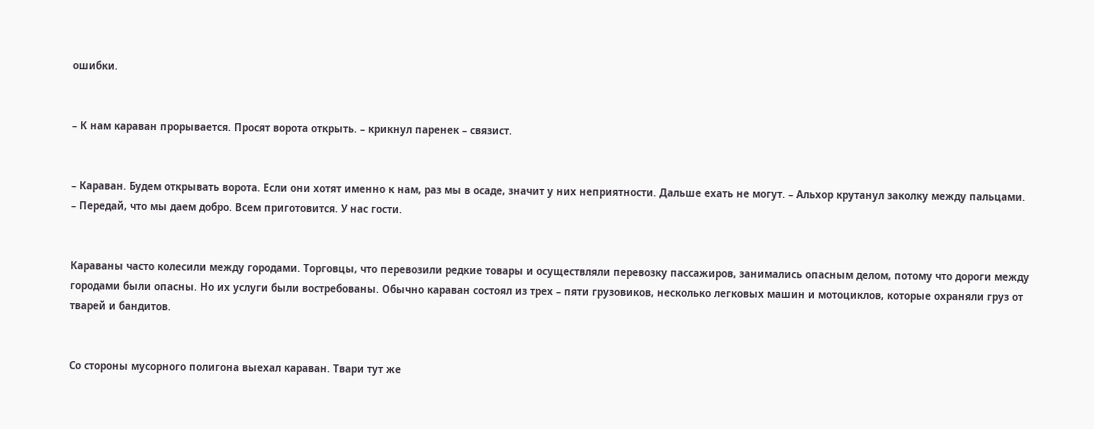ошибки.


– К нам караван прорывается. Просят ворота открыть. – крикнул паренек – связист.


– Караван. Будем открывать ворота. Если они хотят именно к нам, раз мы в осаде, значит у них неприятности. Дальше ехать не могут. – Альхор крутанул заколку между пальцами. – Передай, что мы даем добро. Всем приготовится. У нас гости.


Караваны часто колесили между городами. Торговцы, что перевозили редкие товары и осуществляли перевозку пассажиров, занимались опасным делом, потому что дороги между городами были опасны. Но их услуги были востребованы. Обычно караван состоял из трех – пяти грузовиков, несколько легковых машин и мотоциклов, которые охраняли груз от тварей и бандитов.


Со стороны мусорного полигона выехал караван. Твари тут же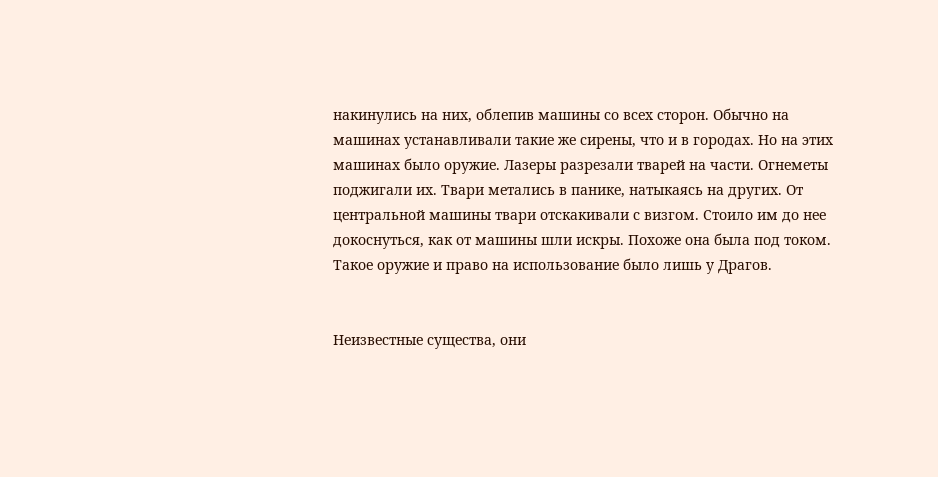накинулись на них, облепив машины со всех сторон. Обычно на машинах устанавливали такие же сирены, что и в городах. Но на этих машинах было оружие. Лазеры разрезали тварей на части. Огнеметы поджигали их. Твари метались в панике, натыкаясь на других. От центральной машины твари отскакивали с визгом. Стоило им до нее докоснуться, как от машины шли искры. Похоже она была под током. Такое оружие и право на использование было лишь у Драгов.


Неизвестные существа, они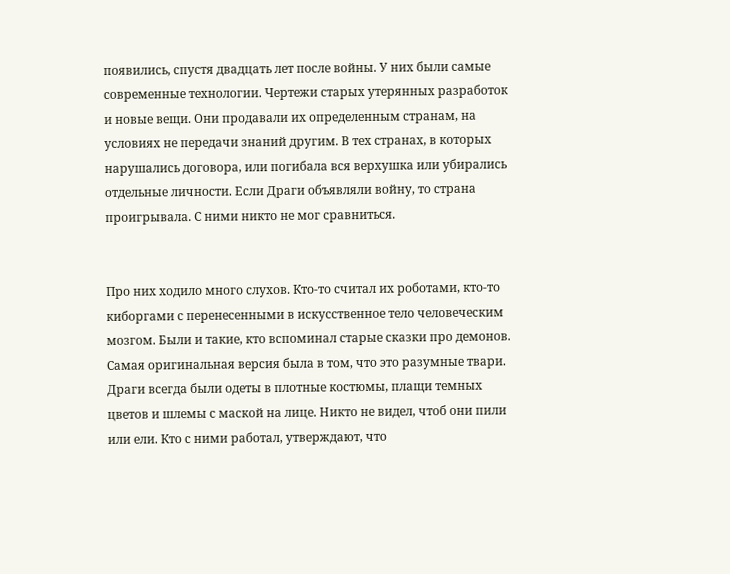появились, спустя двадцать лет после войны. У них были самые современные технологии. Чертежи старых утерянных разработок и новые вещи. Они продавали их определенным странам, на условиях не передачи знаний другим. В тех странах, в которых нарушались договора, или погибала вся верхушка или убирались отдельные личности. Если Драги объявляли войну, то страна проигрывала. С ними никто не мог сравниться.


Про них ходило много слухов. Кто-то считал их роботами, кто-то киборгами с перенесенными в искусственное тело человеческим мозгом. Были и такие, кто вспоминал старые сказки про демонов. Самая оригинальная версия была в том, что это разумные твари. Драги всегда были одеты в плотные костюмы, плащи темных цветов и шлемы с маской на лице. Никто не видел, чтоб они пили или ели. Кто с ними работал, утверждают, что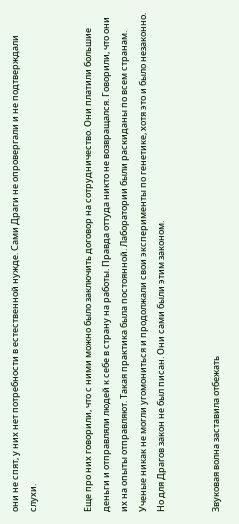они не спят, у них нет потребности в естественной нужде. Сами Драги не опровергали и не подтверждали слухи.


Еще про них говорили, что с ними можно было заключить договор на сотрудничество. Они платили большие деньги и отправляли людей к себе в страну на работы. Правда оттуда никто не возвращался. Говорили, что они их на опыты отправляют. Такая практика была постоянной. Лаборатории были раскиданы по всем странам. Ученые никак не могли угомониться и продолжали свои эксперименты по генетике, хотя это и было незаконно. Но для Драгов закон не был писан. Они сами были этим законом.


Звуковая волна заставила отбежать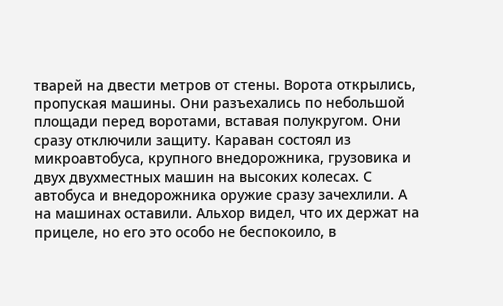тварей на двести метров от стены. Ворота открылись, пропуская машины. Они разъехались по небольшой площади перед воротами, вставая полукругом. Они сразу отключили защиту. Караван состоял из микроавтобуса, крупного внедорожника, грузовика и двух двухместных машин на высоких колесах. С автобуса и внедорожника оружие сразу зачехлили. А на машинах оставили. Альхор видел, что их держат на прицеле, но его это особо не беспокоило, в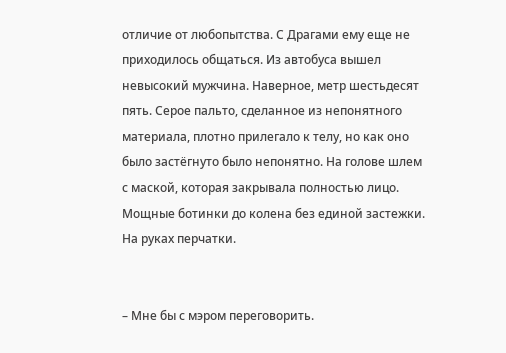отличие от любопытства. С Драгами ему еще не приходилось общаться. Из автобуса вышел невысокий мужчина. Наверное, метр шестьдесят пять. Серое пальто, сделанное из непонятного материала, плотно прилегало к телу, но как оно было застёгнуто было непонятно. На голове шлем с маской, которая закрывала полностью лицо. Мощные ботинки до колена без единой застежки. На руках перчатки.


– Мне бы с мэром переговорить.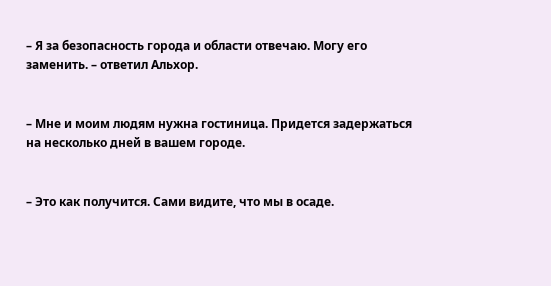– Я за безопасность города и области отвечаю. Могу его заменить. – ответил Альхор.


– Мне и моим людям нужна гостиница. Придется задержаться на несколько дней в вашем городе.


– Это как получится. Сами видите, что мы в осаде.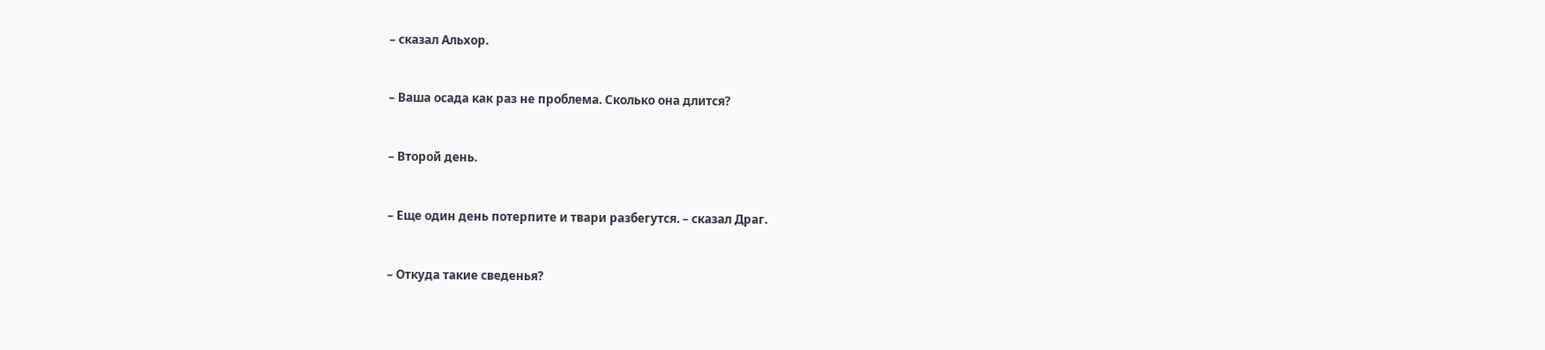– сказал Альхор.


– Ваша осада как раз не проблема. Сколько она длится?


– Второй день.


– Еще один день потерпите и твари разбегутся. – сказал Драг.


– Откуда такие сведенья?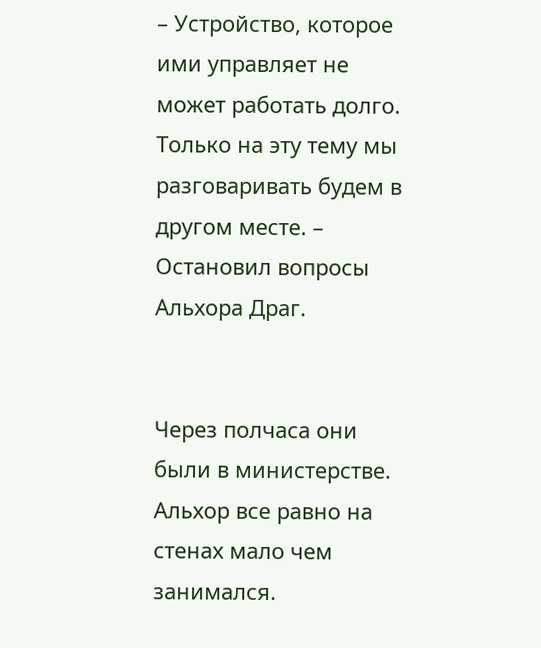– Устройство, которое ими управляет не может работать долго. Только на эту тему мы разговаривать будем в другом месте. – Остановил вопросы Альхора Драг.


Через полчаса они были в министерстве. Альхор все равно на стенах мало чем занимался.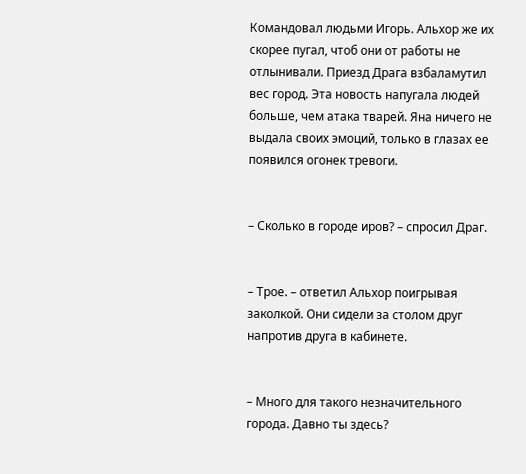Командовал людьми Игорь. Альхор же их скорее пугал, чтоб они от работы не отлынивали. Приезд Драга взбаламутил вес город. Эта новость напугала людей больше, чем атака тварей. Яна ничего не выдала своих эмоций, только в глазах ее появился огонек тревоги.


– Сколько в городе иров? – спросил Драг.


– Трое. – ответил Альхор поигрывая заколкой. Они сидели за столом друг напротив друга в кабинете.


– Много для такого незначительного города. Давно ты здесь?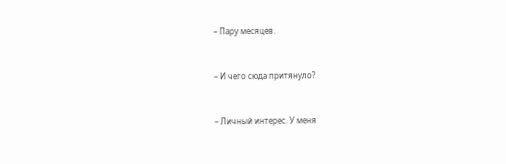– Пару месяцев.


– И чего сюда притянуло?


– Личный интерес. У меня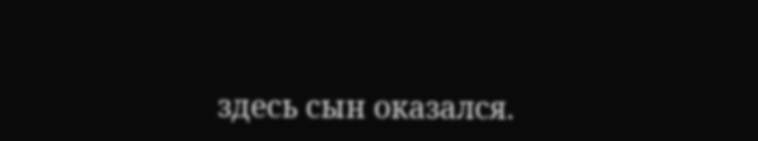здесь сын оказался.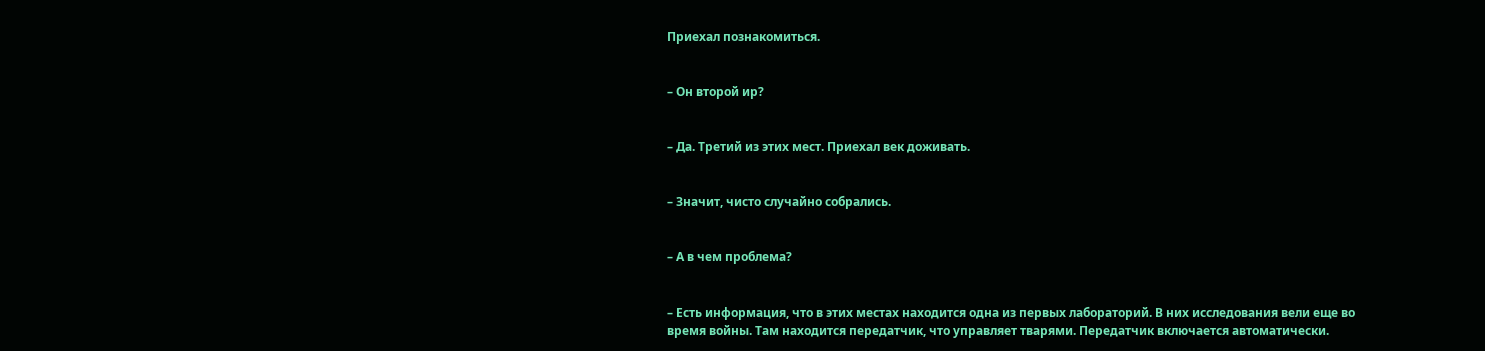Приехал познакомиться.


– Он второй ир?


– Да. Третий из этих мест. Приехал век доживать.


– Значит, чисто случайно собрались.


– А в чем проблема?


– Есть информация, что в этих местах находится одна из первых лабораторий. В них исследования вели еще во время войны. Там находится передатчик, что управляет тварями. Передатчик включается автоматически.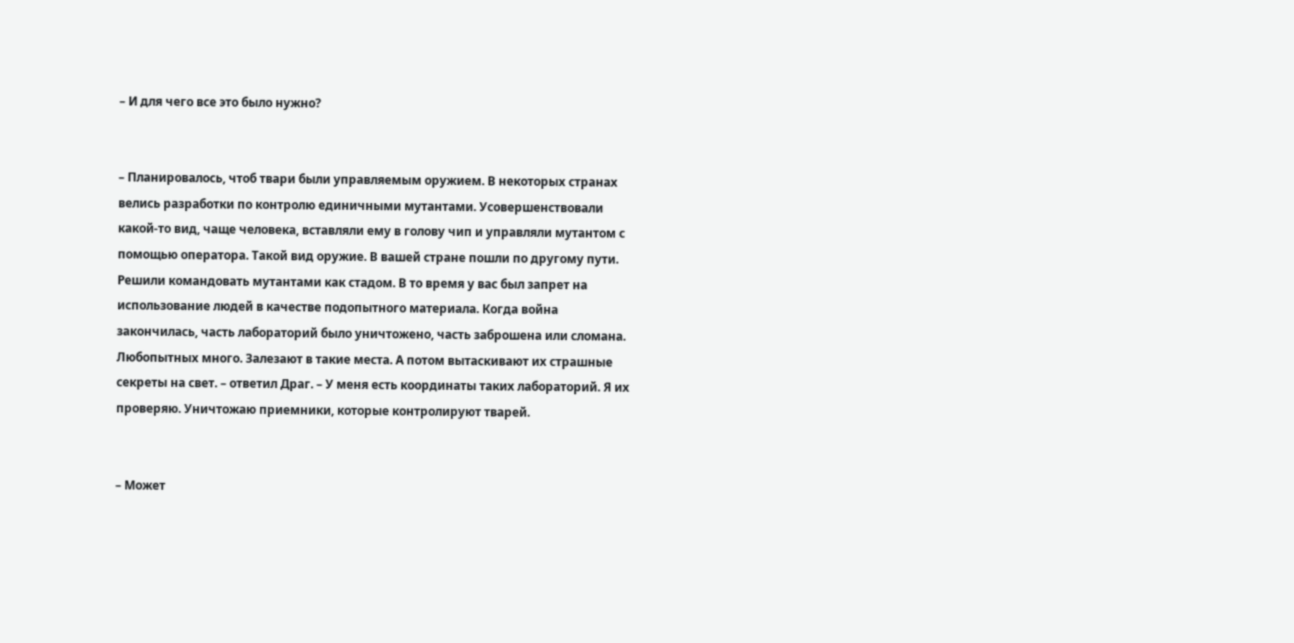– И для чего все это было нужно?


– Планировалось, чтоб твари были управляемым оружием. В некоторых странах велись разработки по контролю единичными мутантами. Усовершенствовали какой-то вид, чаще человека, вставляли ему в голову чип и управляли мутантом с помощью оператора. Такой вид оружие. В вашей стране пошли по другому пути. Решили командовать мутантами как стадом. В то время у вас был запрет на использование людей в качестве подопытного материала. Когда война закончилась, часть лабораторий было уничтожено, часть заброшена или сломана. Любопытных много. Залезают в такие места. А потом вытаскивают их страшные секреты на свет. – ответил Драг. – У меня есть координаты таких лабораторий. Я их проверяю. Уничтожаю приемники, которые контролируют тварей.


– Может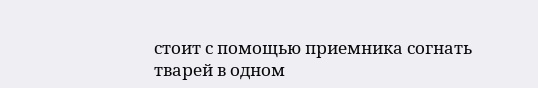стоит с помощью приемника согнать тварей в одном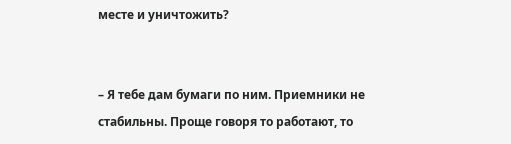месте и уничтожить?


– Я тебе дам бумаги по ним. Приемники не стабильны. Проще говоря то работают, то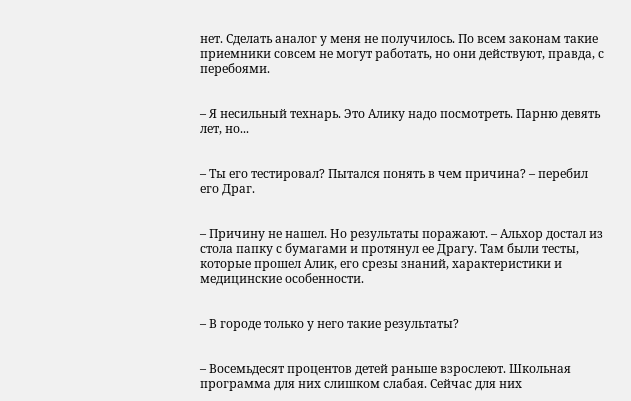нет. Сделать аналог у меня не получилось. По всем законам такие приемники совсем не могут работать, но они действуют, правда, с перебоями.


– Я несильный технарь. Это Алику надо посмотреть. Парню девять лет, но...


– Ты его тестировал? Пытался понять в чем причина? – перебил его Драг.


– Причину не нашел. Но результаты поражают. – Альхор достал из стола папку с бумагами и протянул ее Драгу. Там были тесты, которые прошел Алик, его срезы знаний, характеристики и медицинские особенности.


– В городе только у него такие результаты?


– Восемьдесят процентов детей раньше взрослеют. Школьная программа для них слишком слабая. Сейчас для них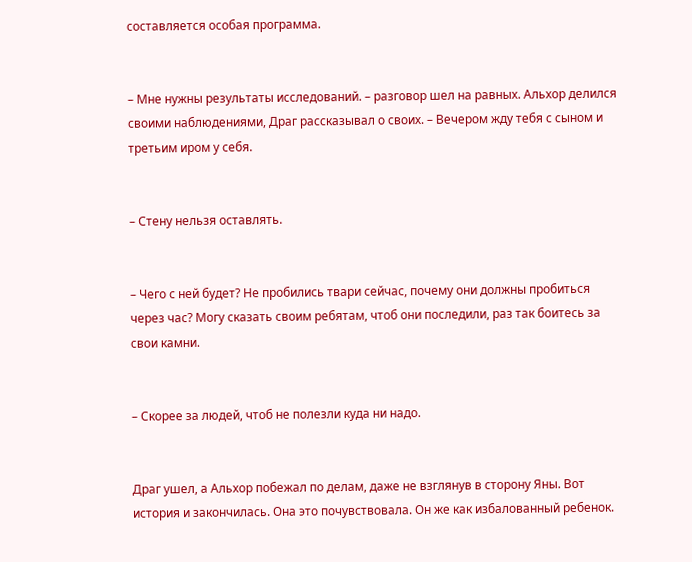составляется особая программа.


– Мне нужны результаты исследований. – разговор шел на равных. Альхор делился своими наблюдениями, Драг рассказывал о своих. – Вечером жду тебя с сыном и третьим иром у себя.


– Стену нельзя оставлять.


– Чего с ней будет? Не пробились твари сейчас, почему они должны пробиться через час? Могу сказать своим ребятам, чтоб они последили, раз так боитесь за свои камни.


– Скорее за людей, чтоб не полезли куда ни надо.


Драг ушел, а Альхор побежал по делам, даже не взглянув в сторону Яны. Вот история и закончилась. Она это почувствовала. Он же как избалованный ребенок.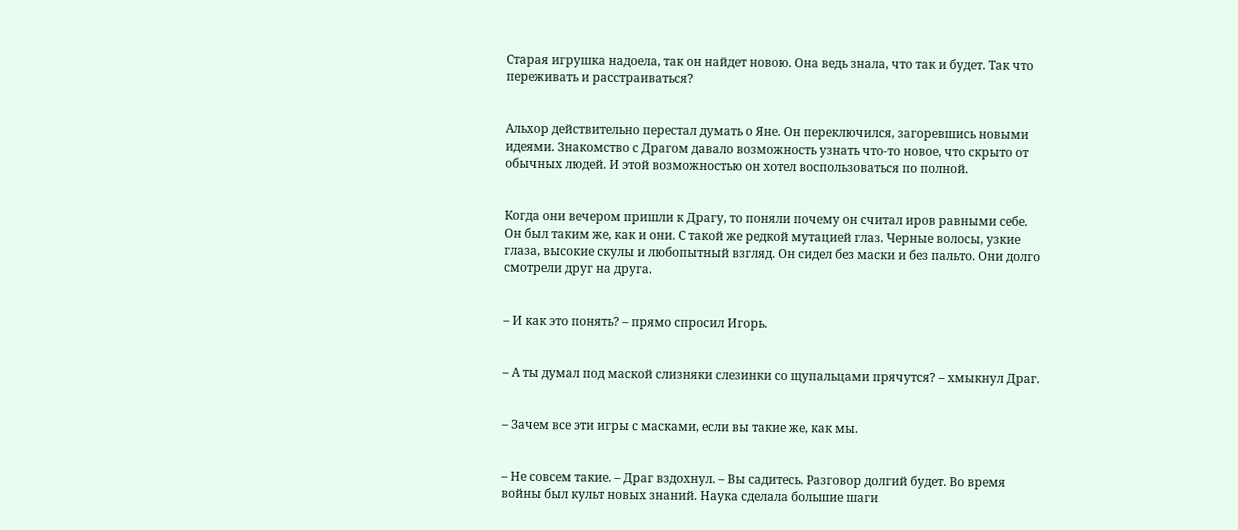Старая игрушка надоела, так он найдет новою. Она ведь знала, что так и будет. Так что переживать и расстраиваться?


Альхор действительно перестал думать о Яне. Он переключился, загоревшись новыми идеями. Знакомство с Драгом давало возможность узнать что-то новое, что скрыто от обычных людей. И этой возможностью он хотел воспользоваться по полной.


Когда они вечером пришли к Драгу, то поняли почему он считал иров равными себе. Он был таким же, как и они. С такой же редкой мутацией глаз. Черные волосы, узкие глаза, высокие скулы и любопытный взгляд. Он сидел без маски и без пальто. Они долго смотрели друг на друга.


– И как это понять? – прямо спросил Игорь.


– А ты думал под маской слизняки слезинки со щупальцами прячутся? – хмыкнул Драг.


– Зачем все эти игры с масками, если вы такие же, как мы.


– Не совсем такие. – Драг вздохнул. – Вы садитесь. Разговор долгий будет. Во время войны был культ новых знаний. Наука сделала большие шаги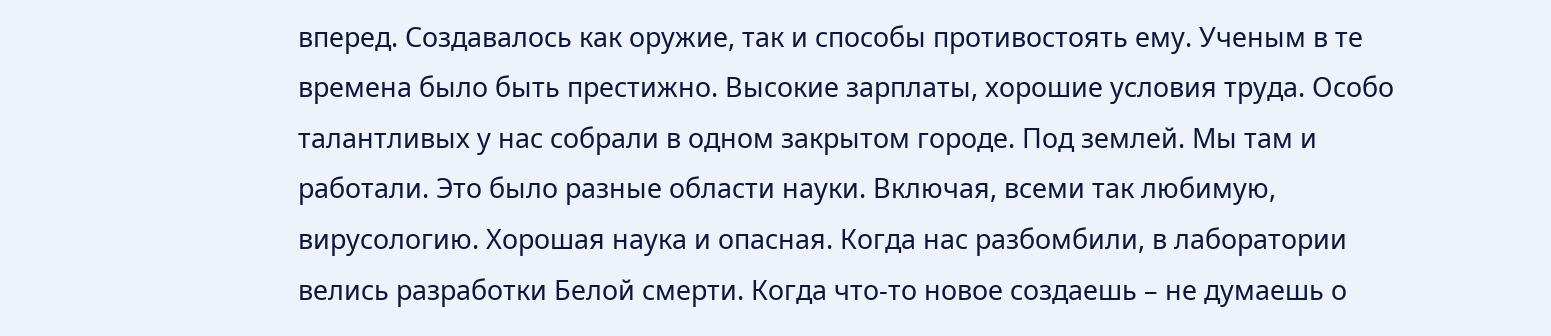вперед. Создавалось как оружие, так и способы противостоять ему. Ученым в те времена было быть престижно. Высокие зарплаты, хорошие условия труда. Особо талантливых у нас собрали в одном закрытом городе. Под землей. Мы там и работали. Это было разные области науки. Включая, всеми так любимую, вирусологию. Хорошая наука и опасная. Когда нас разбомбили, в лаборатории велись разработки Белой смерти. Когда что-то новое создаешь – не думаешь о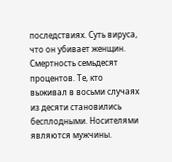последствиях. Суть вируса, что он убивает женщин. Смертность семьдесят процентов. Те, кто выживал в восьми случаях из десяти становились бесплодными. Носителями являются мужчины.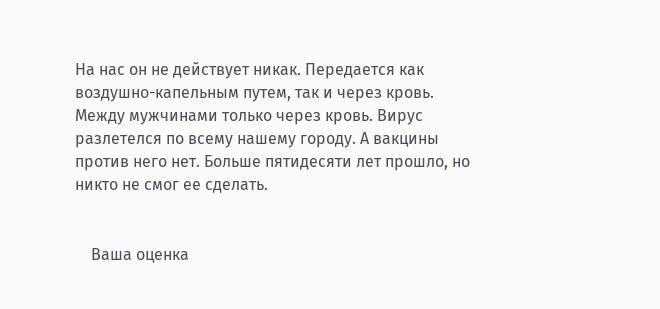На нас он не действует никак. Передается как воздушно-капельным путем, так и через кровь. Между мужчинами только через кровь. Вирус разлетелся по всему нашему городу. А вакцины против него нет. Больше пятидесяти лет прошло, но никто не смог ее сделать.


    Ваша оценка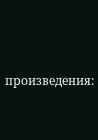произведения: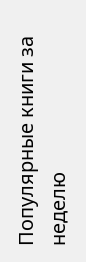Популярные книги за неделю